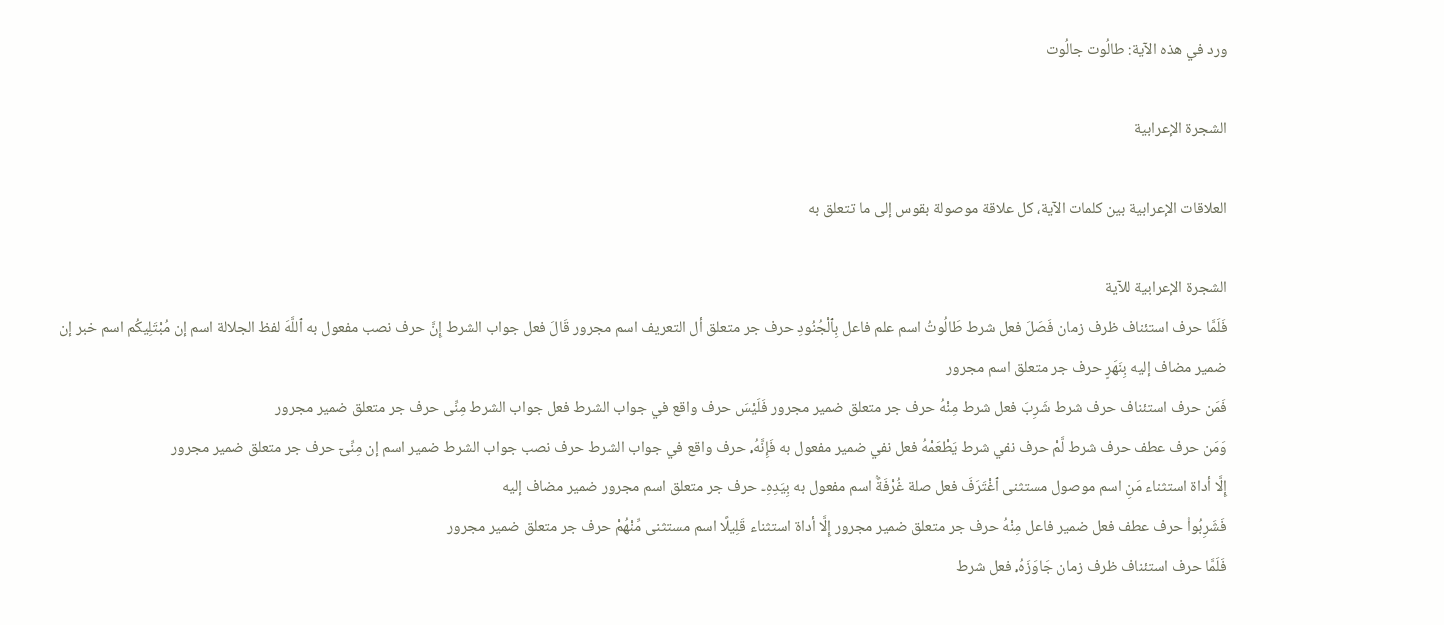ورد في هذه الآية: طالُوت جالُوت

الشجرة الإعرابية

العلاقات الإعرابية بين كلمات الآية، كل علاقة موصولة بقوس إلى ما تتعلق به

الشجرة الإعرابية للآية
فَلَمَّا حرف استئناف ظرف زمان فَصَلَ فعل شرط طَالُوتُ اسم علم فاعل بِٱلْجُنُودِ حرف جر متعلق أل التعريف اسم مجرور قَالَ فعل جواب الشرط إِنَّ حرف نصب مفعول به ٱللَّهَ لفظ الجلالة اسم إن مُبْتَلِيكُم اسم خبر إن ضمير مضاف إليه بِنَهَرٍ حرف جر متعلق اسم مجرور
فَمَن حرف استئناف حرف شرط شَرِبَ فعل شرط مِنْهُ حرف جر متعلق ضمير مجرور فَلَيْسَ حرف واقع في جواب الشرط فعل جواب الشرط مِنِّى حرف جر متعلق ضمير مجرور
وَمَن حرف عطف حرف شرط لَّمْ حرف نفي شرط يَطْعَمْهُ فعل نفي ضمير مفعول به فَإِنَّهُۥ حرف واقع في جواب الشرط حرف نصب جواب الشرط ضمير اسم إن مِنِّىٓ حرف جر متعلق ضمير مجرور
إِلَّا أداة استثناء مَنِ اسم موصول مستثنى ٱغْتَرَفَ فعل صلة غُرْفَةًۢ اسم مفعول به بِيَدِهِۦ حرف جر متعلق اسم مجرور ضمير مضاف إليه
فَشَرِبُوا۟ حرف عطف فعل ضمير فاعل مِنْهُ حرف جر متعلق ضمير مجرور إِلَّا أداة استثناء قَلِيلًا اسم مستثنى مِّنْهُمْ حرف جر متعلق ضمير مجرور
فَلَمَّا حرف استئناف ظرف زمان جَاوَزَهُۥ فعل شرط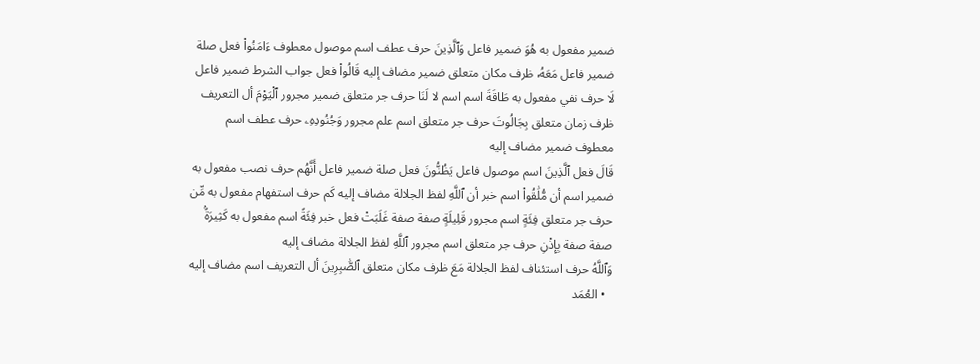ضمير مفعول به هُوَ ضمير فاعل وَٱلَّذِينَ حرف عطف اسم موصول معطوف ءَامَنُوا۟ فعل صلة ضمير فاعل مَعَهُۥ ظرف مكان متعلق ضمير مضاف إليه قَالُوا۟ فعل جواب الشرط ضمير فاعل لَا حرف نفي مفعول به طَاقَةَ اسم اسم لا لَنَا حرف جر متعلق ضمير مجرور ٱلْيَوْمَ أل التعريف ظرف زمان متعلق بِجَالُوتَ حرف جر متعلق اسم علم مجرور وَجُنُودِهِۦ حرف عطف اسم معطوف ضمير مضاف إليه
قَالَ فعل ٱلَّذِينَ اسم موصول فاعل يَظُنُّونَ فعل صلة ضمير فاعل أَنَّهُم حرف نصب مفعول به ضمير اسم أن مُّلَٰقُوا۟ اسم خبر أن ٱللَّهِ لفظ الجلالة مضاف إليه كَم حرف استفهام مفعول به مِّن حرف جر متعلق فِئَةٍ اسم مجرور قَلِيلَةٍ صفة صفة غَلَبَتْ فعل خبر فِئَةً اسم مفعول به كَثِيرَةًۢ صفة صفة بِإِذْنِ حرف جر متعلق اسم مجرور ٱللَّهِ لفظ الجلالة مضاف إليه
وَٱللَّهُ حرف استئناف لفظ الجلالة مَعَ ظرف مكان متعلق ٱلصَّٰبِرِينَ أل التعريف اسم مضاف إليه
  • العُمَد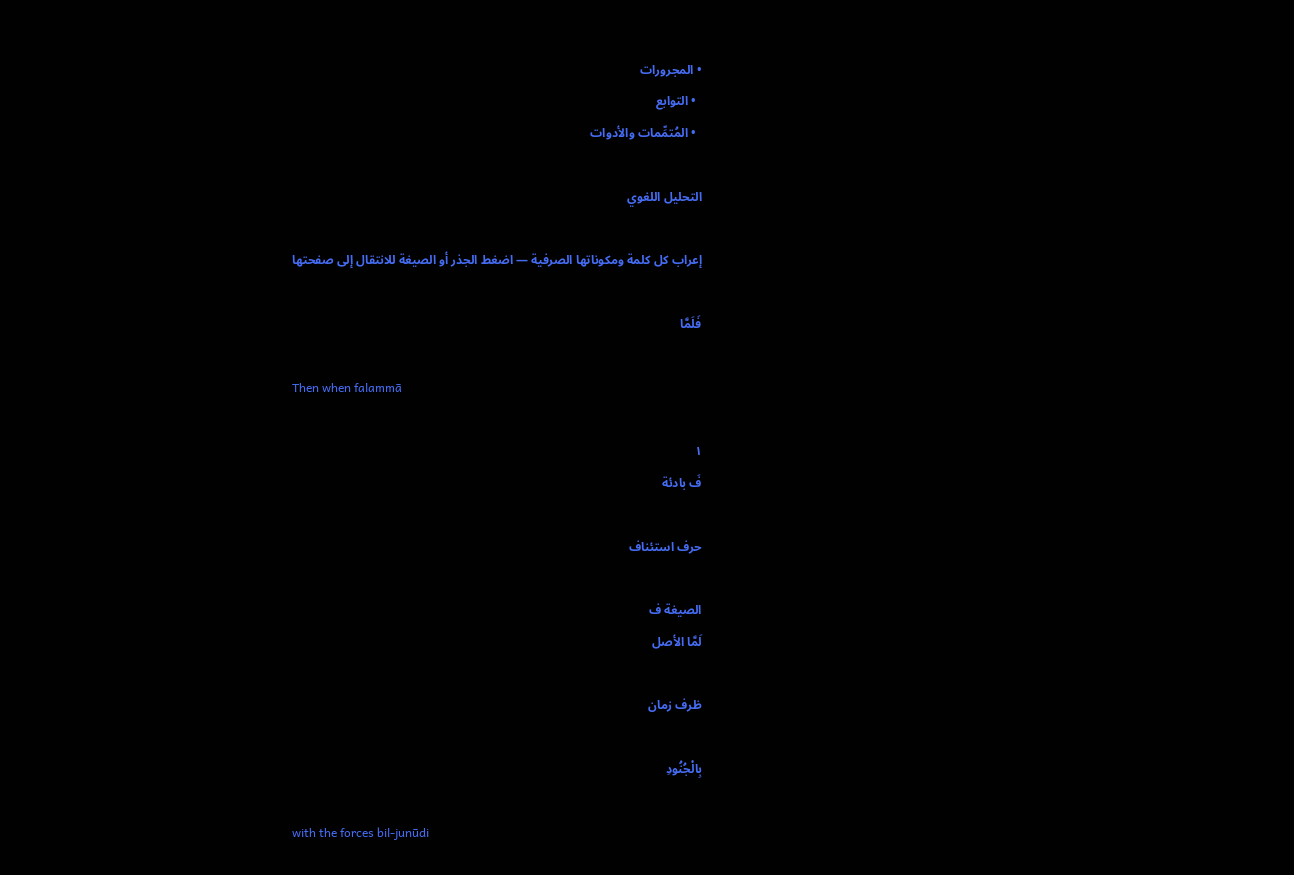• المجرورات
  • التوابع
  • المُتمِّمات والأدوات

التحليل اللغوي

إعراب كل كلمة ومكوناتها الصرفية — اضغط الجذر أو الصيغة للانتقال إلى صفحتها

فَلَمَّا

Then when falammā

١
فَ بادئة

حرف استئناف

الصيغة ف
لَمَّا الأصل

ظرف زمان

بِالْجُنُودِ

with the forces bil-junūdi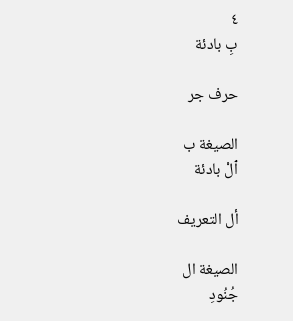٤
بِ بادئة

حرف جر

الصيغة ب
ٱلْ بادئة

أل التعريف

الصيغة ال
جُنُودِ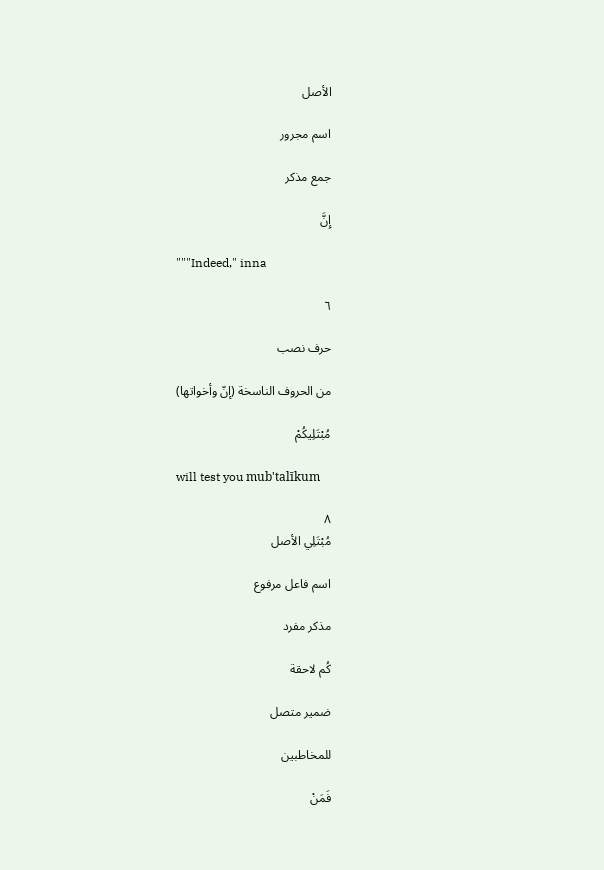الأصل

اسم مجرور

جمع مذكر

إِنَّ

"""Indeed," inna

٦

حرف نصب

من الحروف الناسخة (إنّ وأخواتها)

مُبْتَلِيكُمْ

will test you mub'talīkum

٨
مُبْتَلِي الأصل

اسم فاعل مرفوع

مذكر مفرد

كُم لاحقة

ضمير متصل

للمخاطبين

فَمَنْ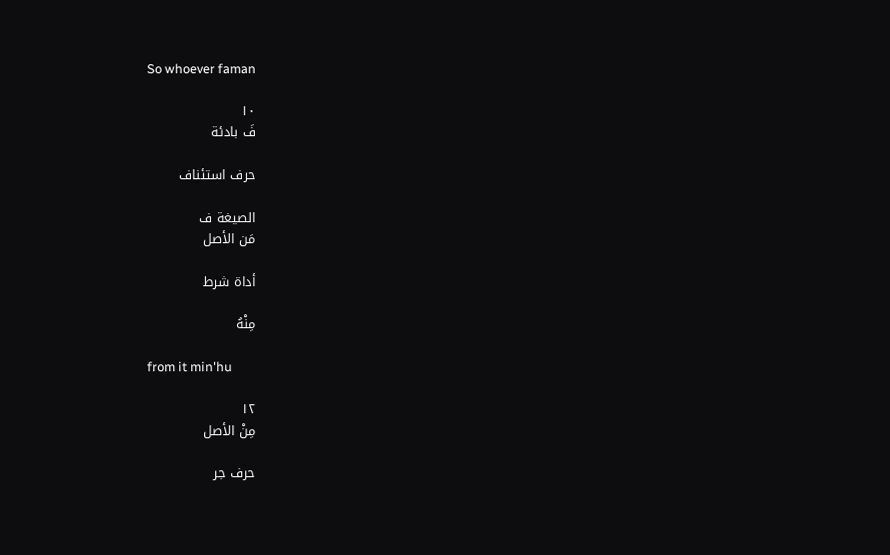So whoever faman

١٠
فَ بادئة

حرف استئناف

الصيغة ف
مَن الأصل

أداة شرط

مِنْهُ

from it min'hu

١٢
مِنْ الأصل

حرف جر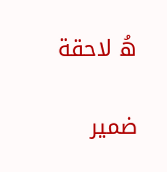هُ لاحقة

ضمير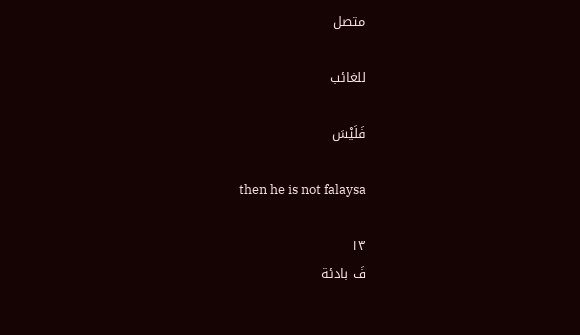متصل

للغائب

فَلَيْسَ

then he is not falaysa

١٣
فَ بادئة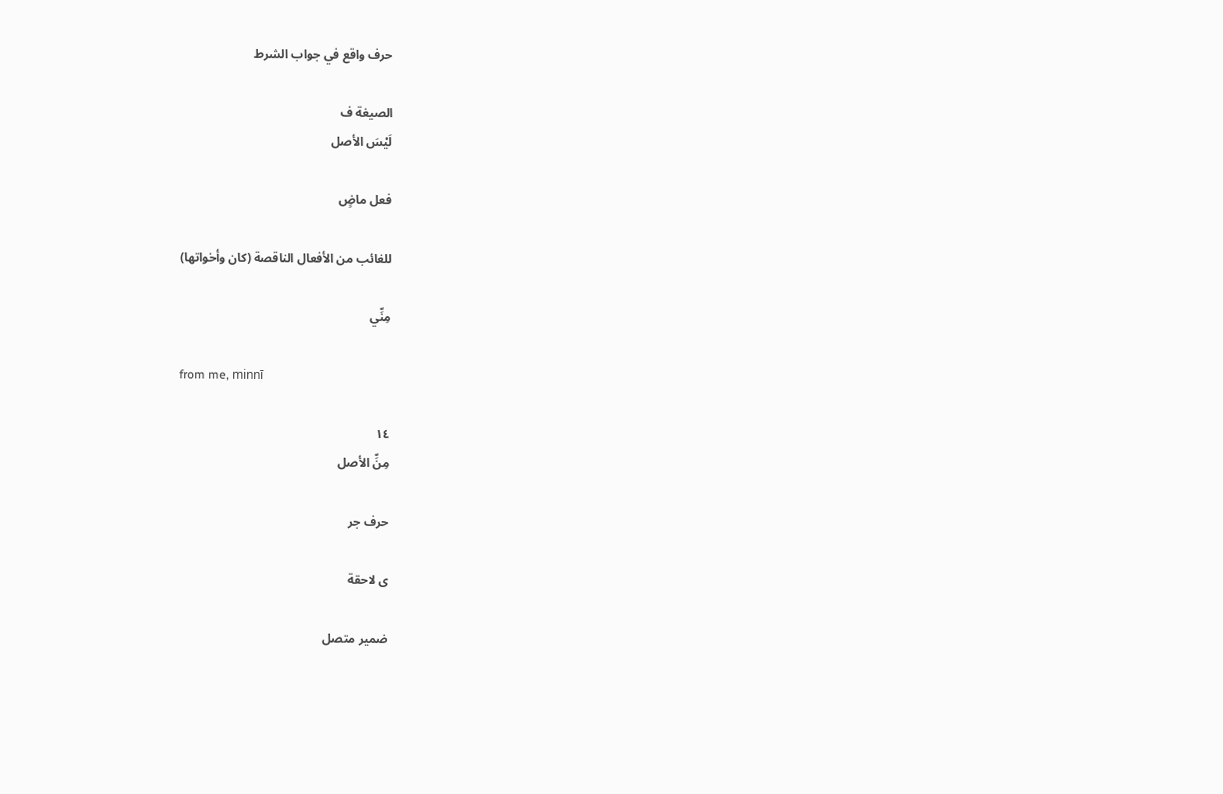حرف واقع في جواب الشرط

الصيغة ف
لَيْسَ الأصل

فعل ماضٍ

للغائب من الأفعال الناقصة (كان وأخواتها)

مِنِّي

from me, minnī

١٤
مِنِّ الأصل

حرف جر

ى لاحقة

ضمير متصل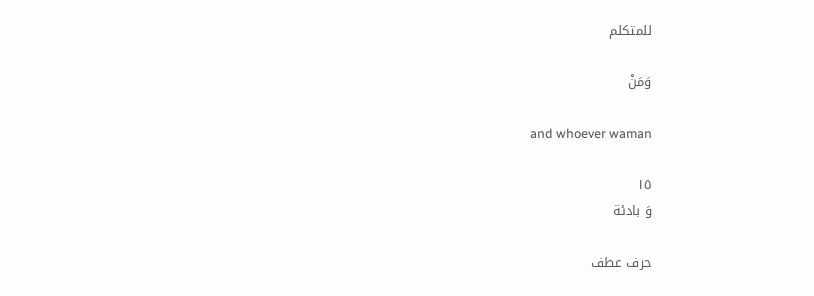للمتكلم

وَمَنْ

and whoever waman

١٥
وَ بادئة

حرف عطف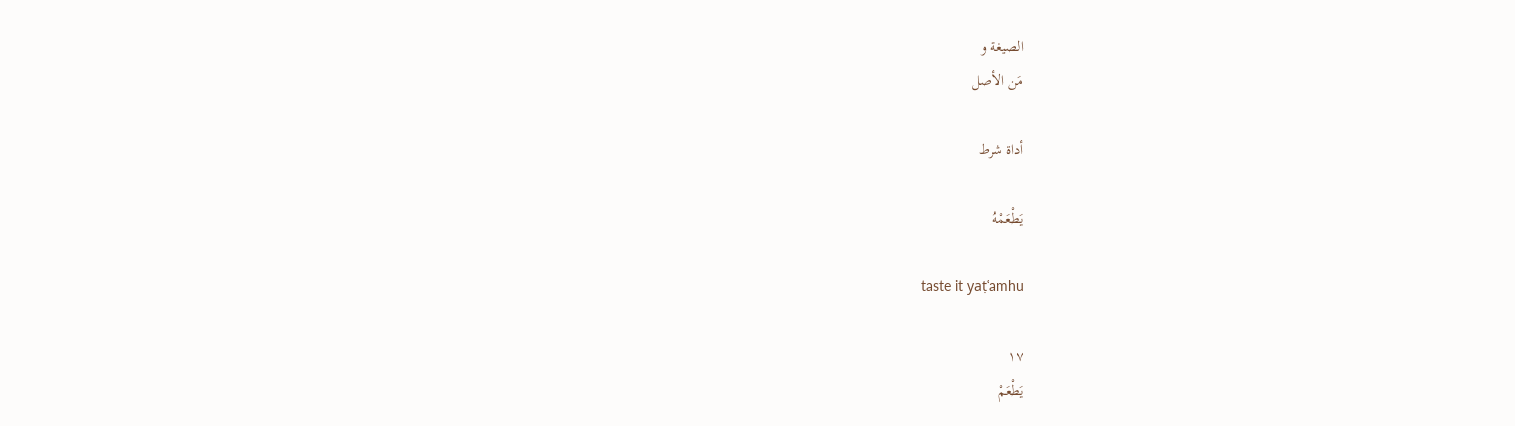الصيغة و
مَن الأصل

أداة شرط

يَطْعَمْهُ

taste it yaṭʿamhu

١٧
يَطْعَمْ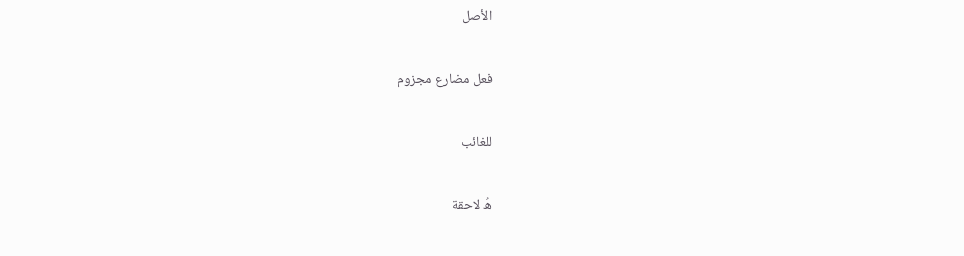الأصل

فعل مضارع مجزوم

للغائب

هُ لاحقة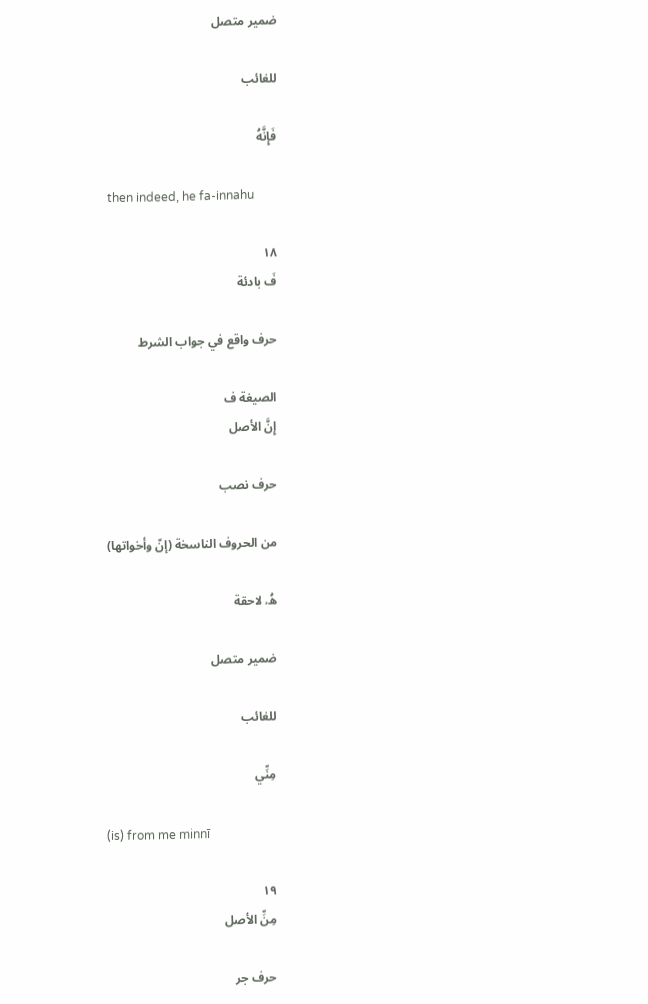ضمير متصل

للغائب

فَإِنَّهُ

then indeed, he fa-innahu

١٨
فَ بادئة

حرف واقع في جواب الشرط

الصيغة ف
إِنَّ الأصل

حرف نصب

من الحروف الناسخة (إنّ وأخواتها)

هُۥ لاحقة

ضمير متصل

للغائب

مِنِّي

(is) from me minnī

١٩
مِنِّ الأصل

حرف جر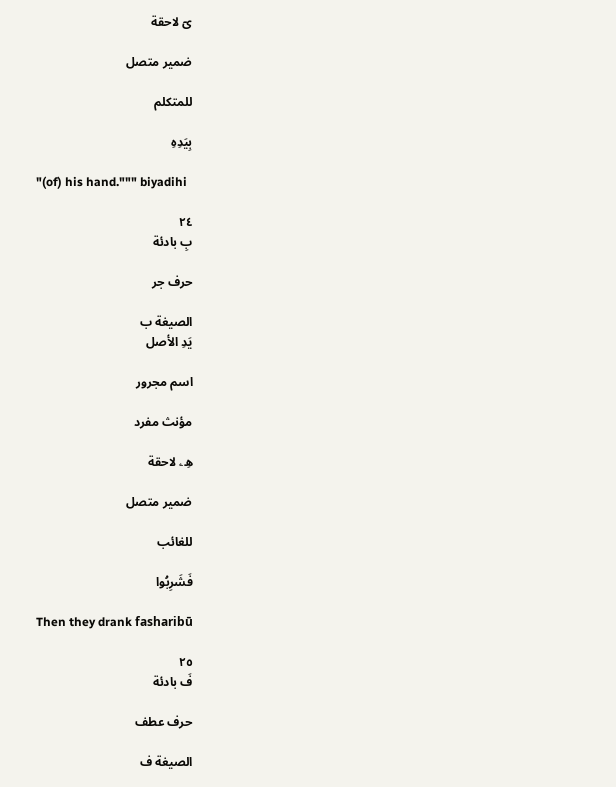ىٓ لاحقة

ضمير متصل

للمتكلم

بِيَدِهِ

"(of) his hand.""" biyadihi

٢٤
بِ بادئة

حرف جر

الصيغة ب
يَدِ الأصل

اسم مجرور

مؤنث مفرد

هِۦ لاحقة

ضمير متصل

للغائب

فَشَرِبُوا

Then they drank fasharibū

٢٥
فَ بادئة

حرف عطف

الصيغة ف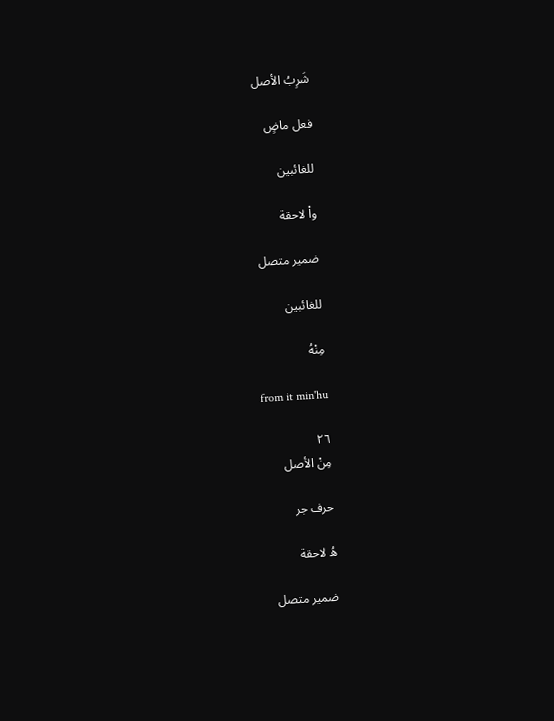شَرِبُ الأصل

فعل ماضٍ

للغائبين

وا۟ لاحقة

ضمير متصل

للغائبين

مِنْهُ

from it min'hu

٢٦
مِنْ الأصل

حرف جر

هُ لاحقة

ضمير متصل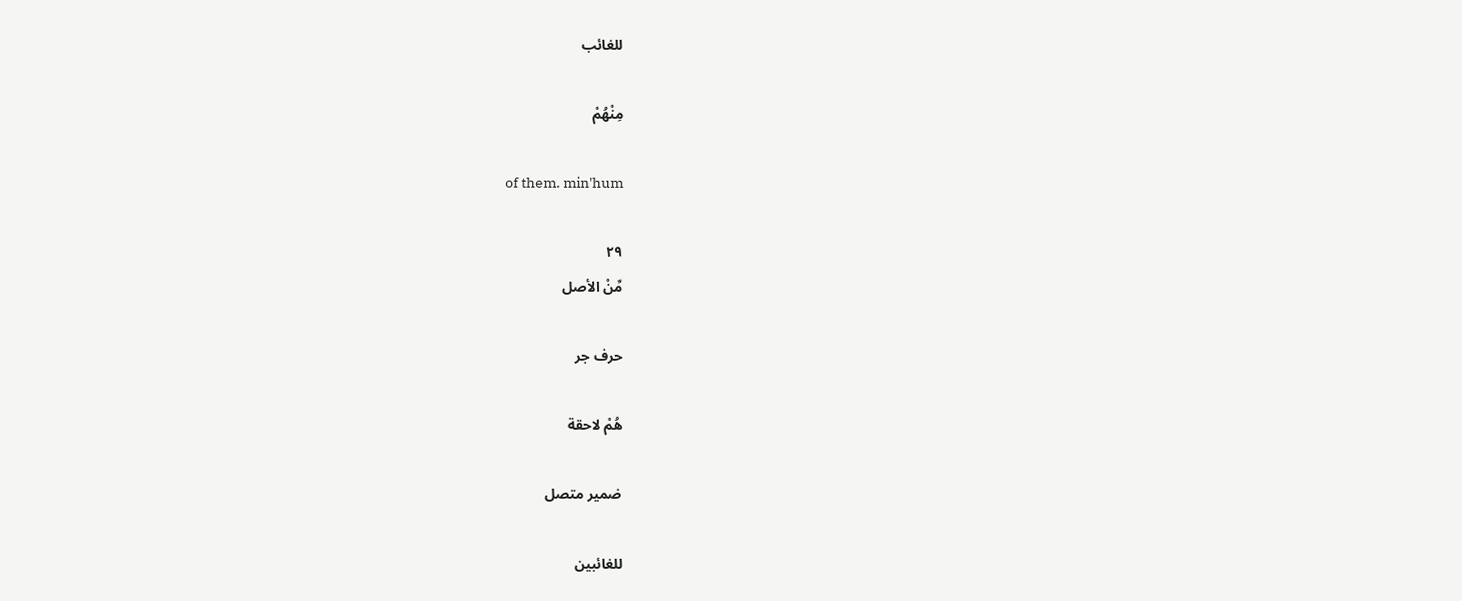للغائب

مِنْهُمْ

of them. min'hum

٢٩
مِّنْ الأصل

حرف جر

هُمْ لاحقة

ضمير متصل

للغائبين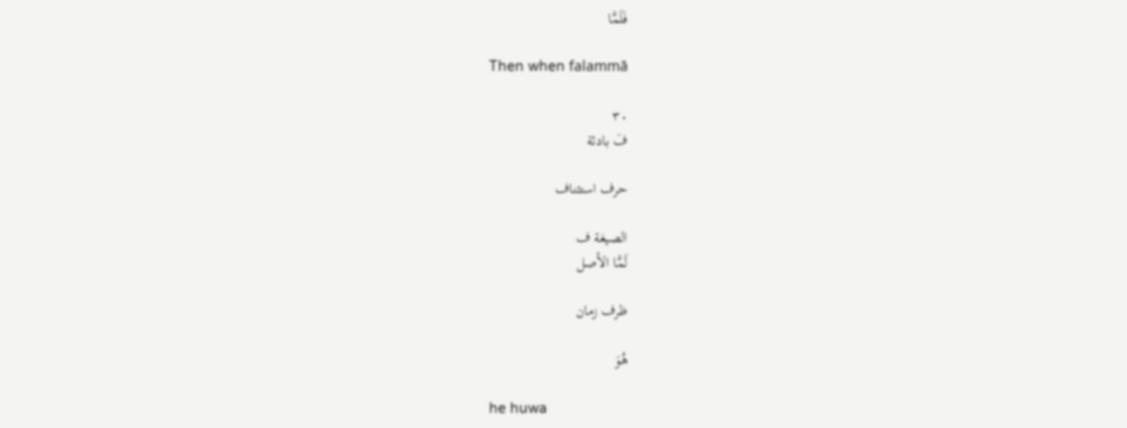فَلَمَّا

Then when falammā

٣٠
فَ بادئة

حرف استئناف

الصيغة ف
لَمَّا الأصل

ظرف زمان

هُوَ

he huwa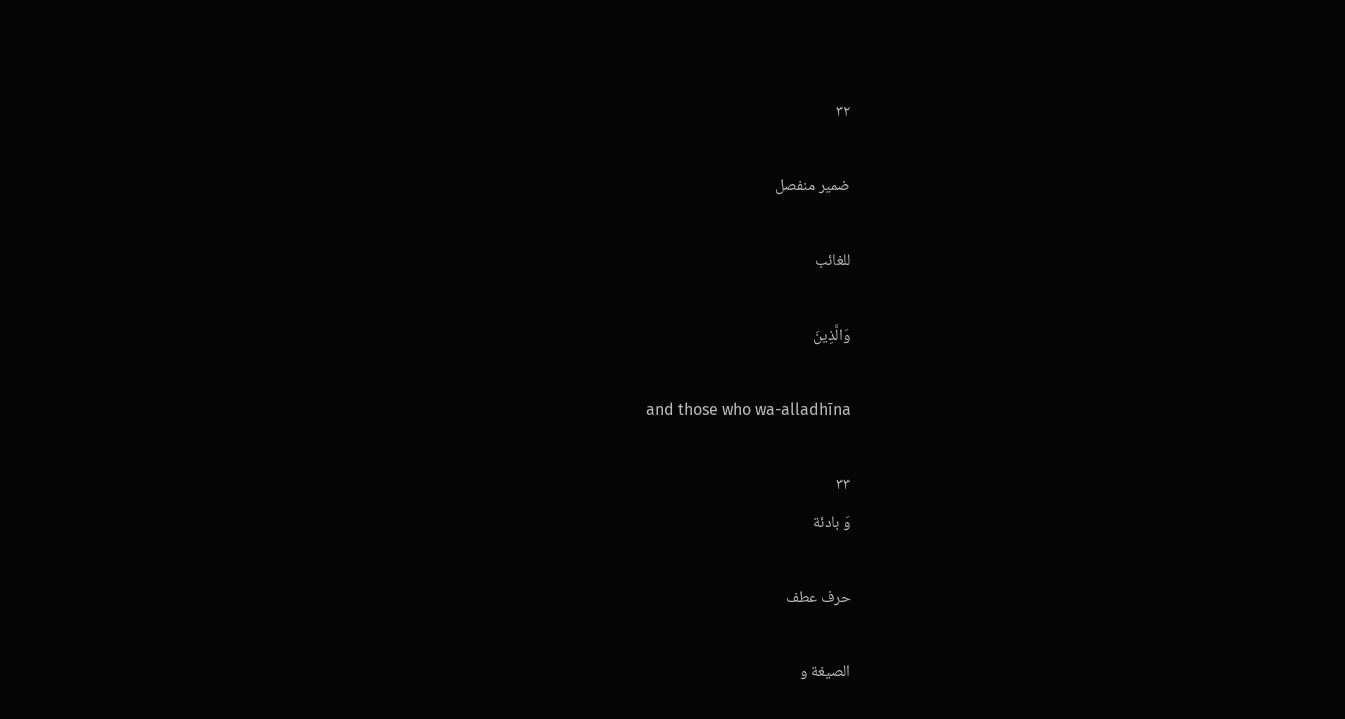٣٢

ضمير منفصل

للغائب

وَالَّذِينَ

and those who wa-alladhīna

٣٣
وَ بادئة

حرف عطف

الصيغة و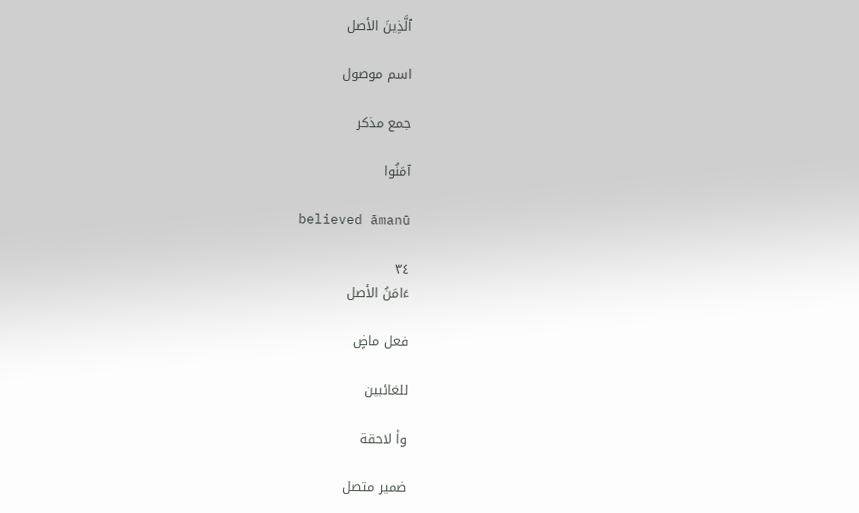ٱلَّذِينَ الأصل

اسم موصول

جمع مذكر

آمَنُوا

believed āmanū

٣٤
ءَامَنُ الأصل

فعل ماضٍ

للغائبين

وا۟ لاحقة

ضمير متصل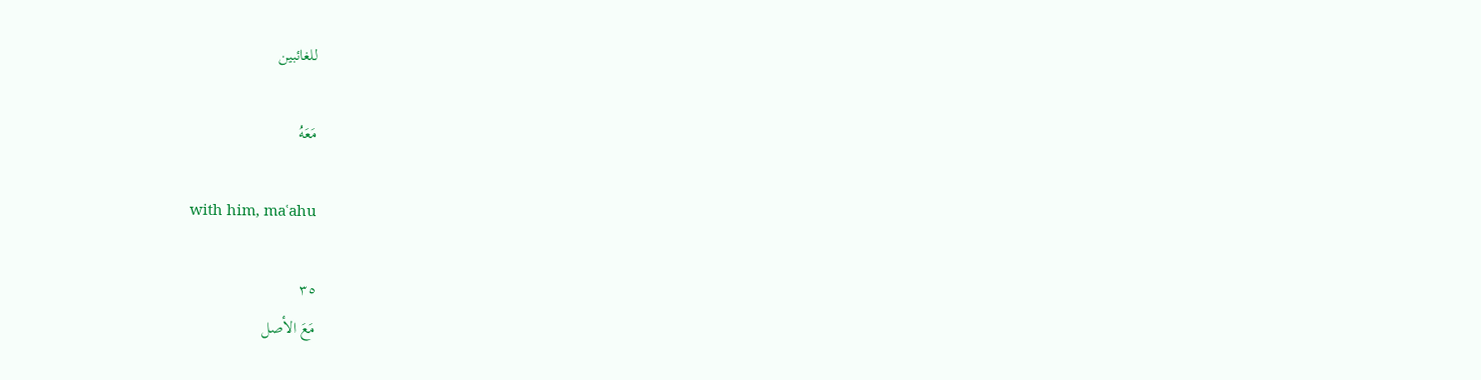للغائبين

مَعَهُ

with him, maʿahu

٣٥
مَعَ الأصل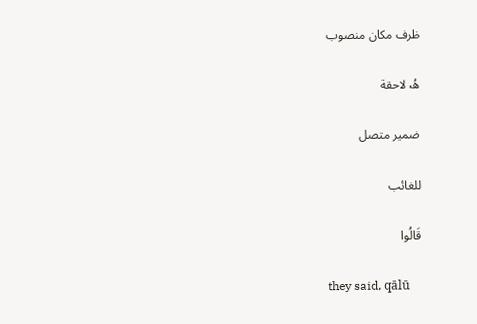ظرف مكان منصوب

هُۥ لاحقة

ضمير متصل

للغائب

قَالُوا

they said, qālū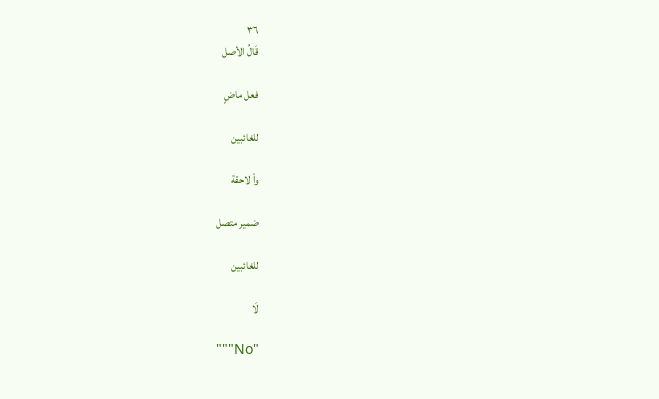٣٦
قَالُ الأصل

فعل ماضٍ

للغائبين

وا۟ لاحقة

ضمير متصل

للغائبين

لَا

"""No"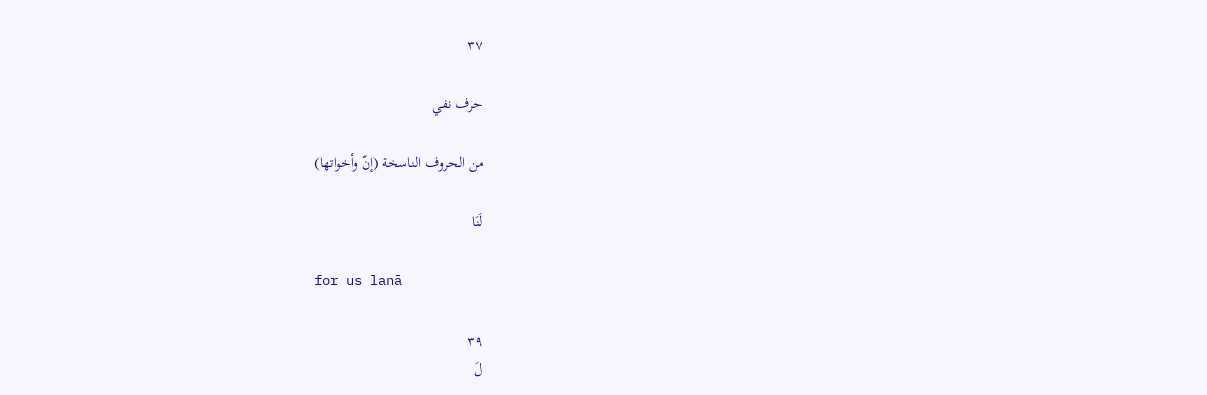٣٧

حرف نفي

من الحروف الناسخة (إنّ وأخواتها)

لَنَا

for us lanā

٣٩
لَ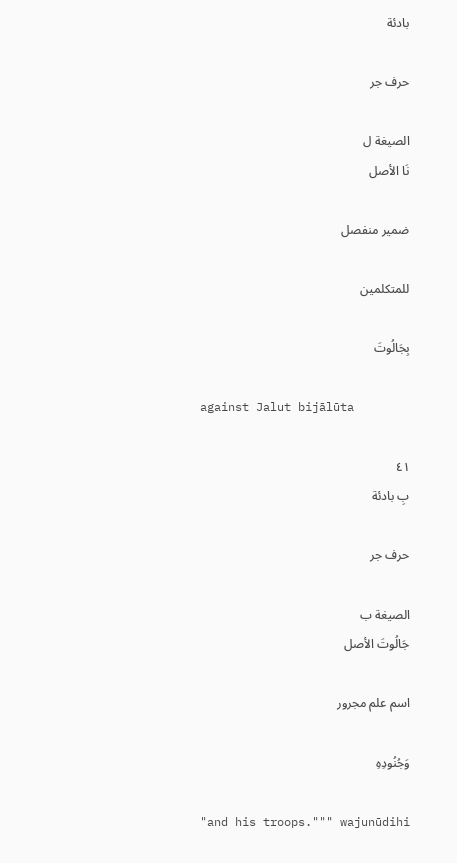بادئة

حرف جر

الصيغة ل
نَا الأصل

ضمير منفصل

للمتكلمين

بِجَالُوتَ

against Jalut bijālūta

٤١
بِ بادئة

حرف جر

الصيغة ب
جَالُوتَ الأصل

اسم علم مجرور

وَجُنُودِهِ

"and his troops.""" wajunūdihi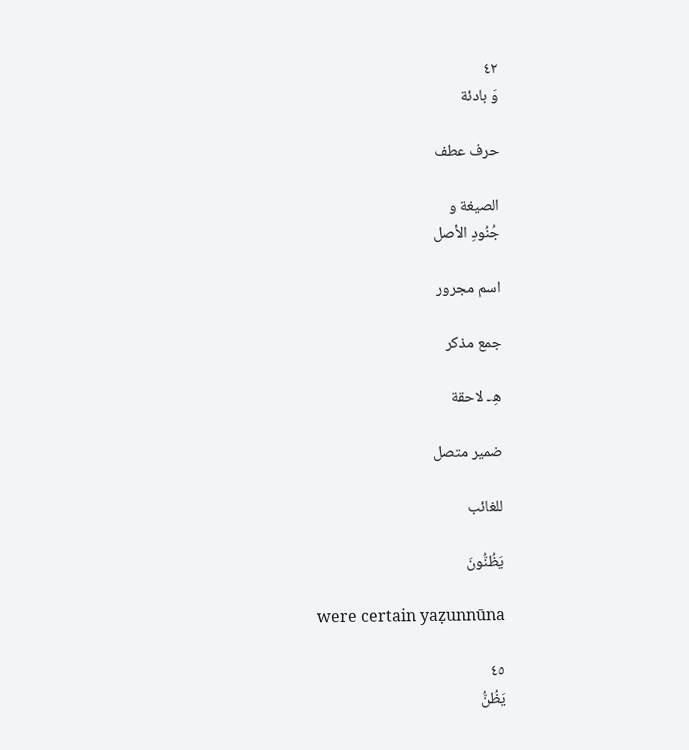٤٢
وَ بادئة

حرف عطف

الصيغة و
جُنُودِ الأصل

اسم مجرور

جمع مذكر

هِۦ لاحقة

ضمير متصل

للغائب

يَظُنُّونَ

were certain yaẓunnūna

٤٥
يَظُنُّ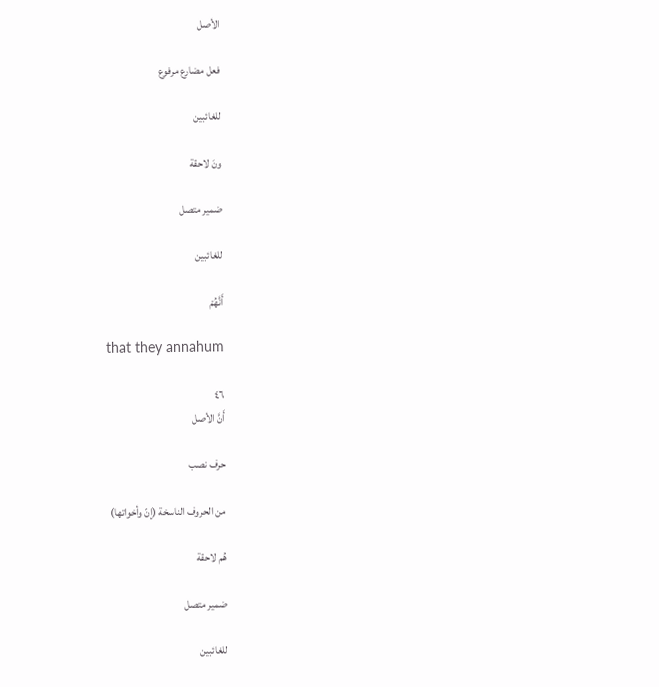الأصل

فعل مضارع مرفوع

للغائبين

ونَ لاحقة

ضمير متصل

للغائبين

أَنَّهُمْ

that they annahum

٤٦
أَنَّ الأصل

حرف نصب

من الحروف الناسخة (إنّ وأخواتها)

هُم لاحقة

ضمير متصل

للغائبين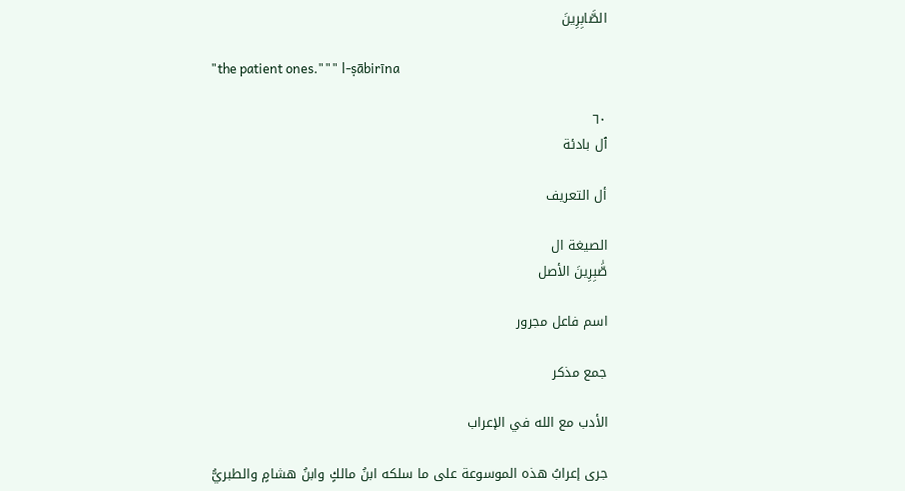الصَّابِرِينَ

"the patient ones.""" l-ṣābirīna

٦٠
ٱل بادئة

أل التعريف

الصيغة ال
صَّٰبِرِينَ الأصل

اسم فاعل مجرور

جمع مذكر

الأدب مع الله في الإعراب

جرى إعرابُ هذه الموسوعة على ما سلكه ابنُ مالكٍ وابنُ هشامٍ والطبريُّ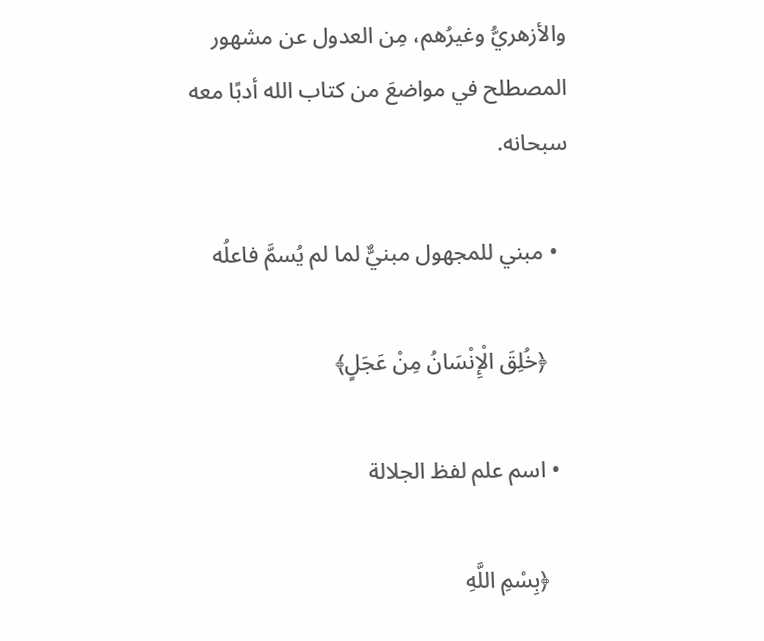والأزهريُّ وغيرُهم، مِن العدول عن مشهور المصطلح في مواضعَ من كتاب الله أدبًا معه سبحانه.

  • مبني للمجهول مبنيٌّ لما لم يُسمَّ فاعلُه

    ﴿خُلِقَ الْإِنْسَانُ مِنْ عَجَلٍ﴾

  • اسم علم لفظ الجلالة

    ﴿بِسْمِ اللَّهِ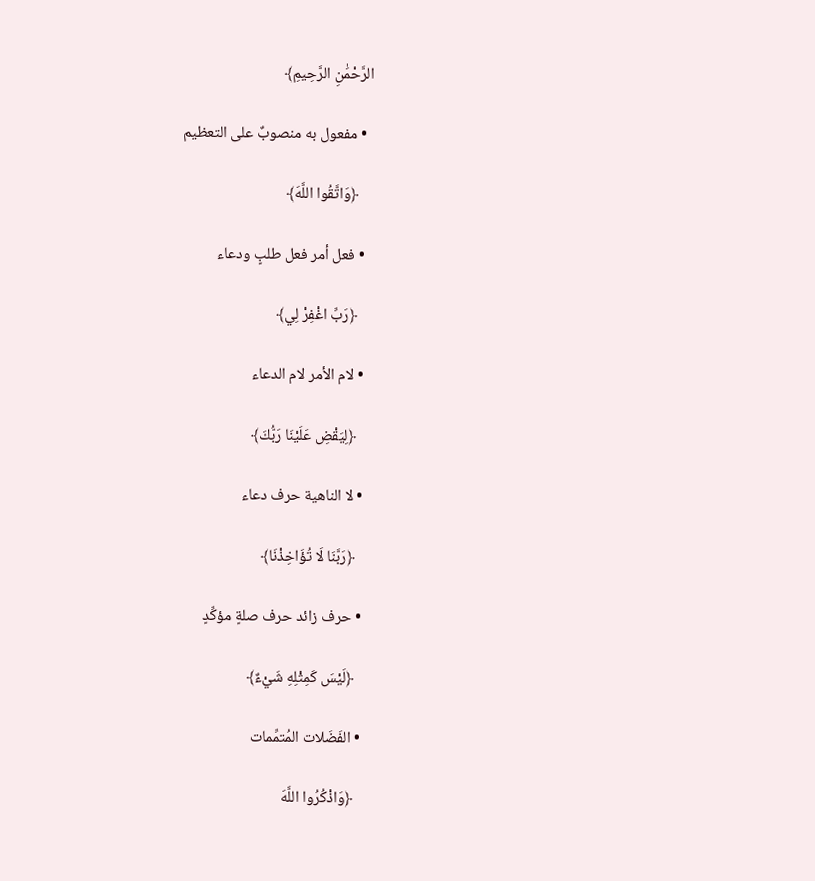الرَّحْمَٰنِ الرَّحِيمِ﴾

  • مفعول به منصوبٌ على التعظيم

    ﴿وَاتَّقُوا اللَّهَ﴾

  • فعل أمر فعل طلبٍ ودعاء

    ﴿رَبِّ اغْفِرْ لِي﴾

  • لام الأمر لام الدعاء

    ﴿لِيَقْضِ عَلَيْنَا رَبُّكَ﴾

  • لا الناهية حرف دعاء

    ﴿رَبَّنَا لَا تُؤَاخِذْنَا﴾

  • حرف زائد حرف صلةٍ مؤكِّدٍ

    ﴿لَيْسَ كَمِثْلِهِ شَيْءٌ﴾

  • الفَضَلات المُتمِّمات

    ﴿وَاذْكُرُوا اللَّهَ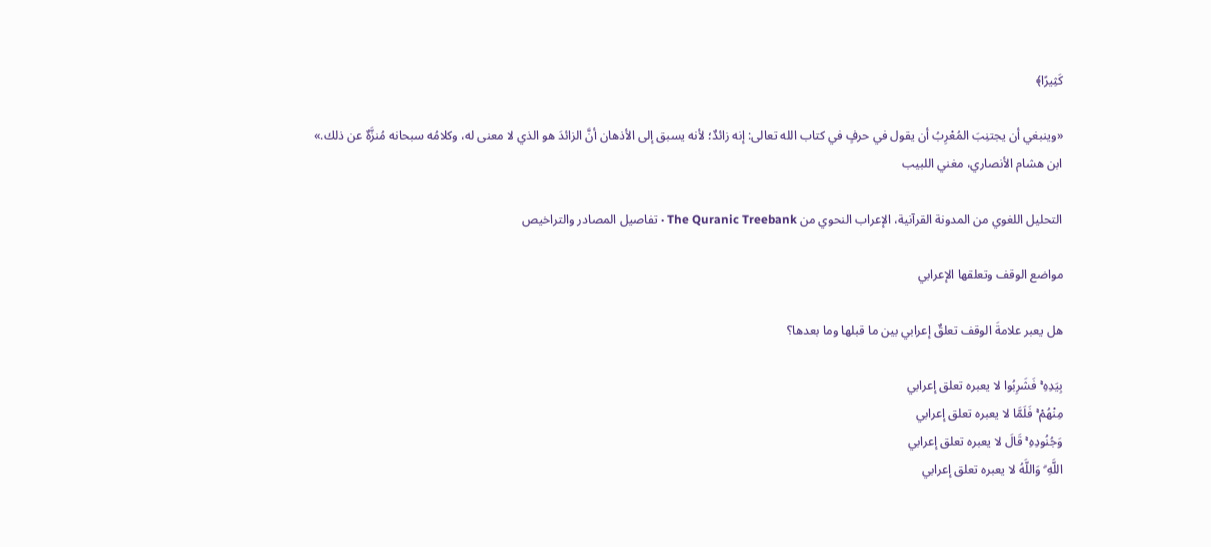كَثِيرًا﴾

«وينبغي أن يجتنِبَ المُعْرِبُ أن يقول في حرفٍ في كتاب الله تعالى: إنه زائدٌ؛ لأنه يسبق إلى الأذهان أنَّ الزائدَ هو الذي لا معنى له، وكلامُه سبحانه مُنزَّهٌ عن ذلك.»
ابن هشام الأنصاري، مغني اللبيب

التحليل اللغوي من المدونة القرآنية، الإعراب النحوي من The Quranic Treebank · تفاصيل المصادر والتراخيص

مواضع الوقف وتعلقها الإعرابي

هل يعبر علامةَ الوقف تعلقٌ إعرابي بين ما قبلها وما بعدها؟

بِيَدِهِ ۚ فَشَرِبُوا لا يعبره تعلق إعرابي
مِنْهُمْ ۚ فَلَمَّا لا يعبره تعلق إعرابي
وَجُنُودِهِ ۚ قَالَ لا يعبره تعلق إعرابي
اللَّهِ ۗ وَاللَّهُ لا يعبره تعلق إعرابي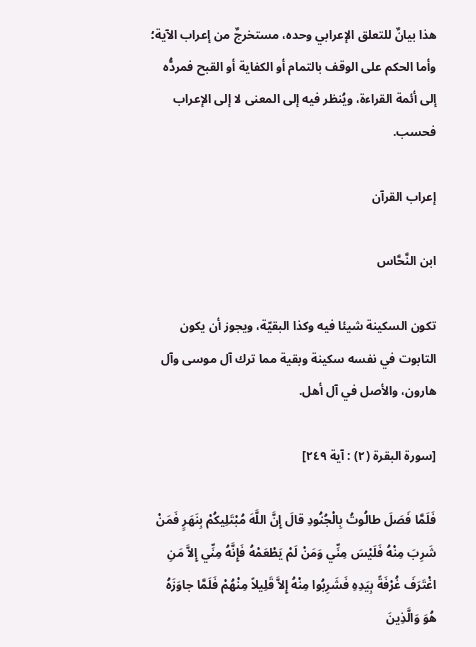هذا بيانٌ للتعلق الإعرابي وحده، مستخرجٌ من إعراب الآية؛ وأما الحكم على الوقف بالتمام أو الكفاية أو القبح فمردُّه إلى أئمة القراءة، ويُنظر فيه إلى المعنى لا إلى الإعراب فحسب.

إعراب القرآن

ابن النَّحَّاس

تكون السكينة شيئا فيه وكذا البقيّة، ويجوز أن يكون التابوت في نفسه سكينة وبقية مما ترك آل موسى وآل هارون، والأصل في آل أهل.

[سورة البقرة (٢) : آية ٢٤٩]

فَلَمَّا فَصَلَ طالُوتُ بِالْجُنُودِ قالَ إِنَّ اللَّهَ مُبْتَلِيكُمْ بِنَهَرٍ فَمَنْ شَرِبَ مِنْهُ فَلَيْسَ مِنِّي وَمَنْ لَمْ يَطْعَمْهُ فَإِنَّهُ مِنِّي إِلاَّ مَنِ اغْتَرَفَ غُرْفَةً بِيَدِهِ فَشَرِبُوا مِنْهُ إِلاَّ قَلِيلاً مِنْهُمْ فَلَمَّا جاوَزَهُ هُوَ وَالَّذِينَ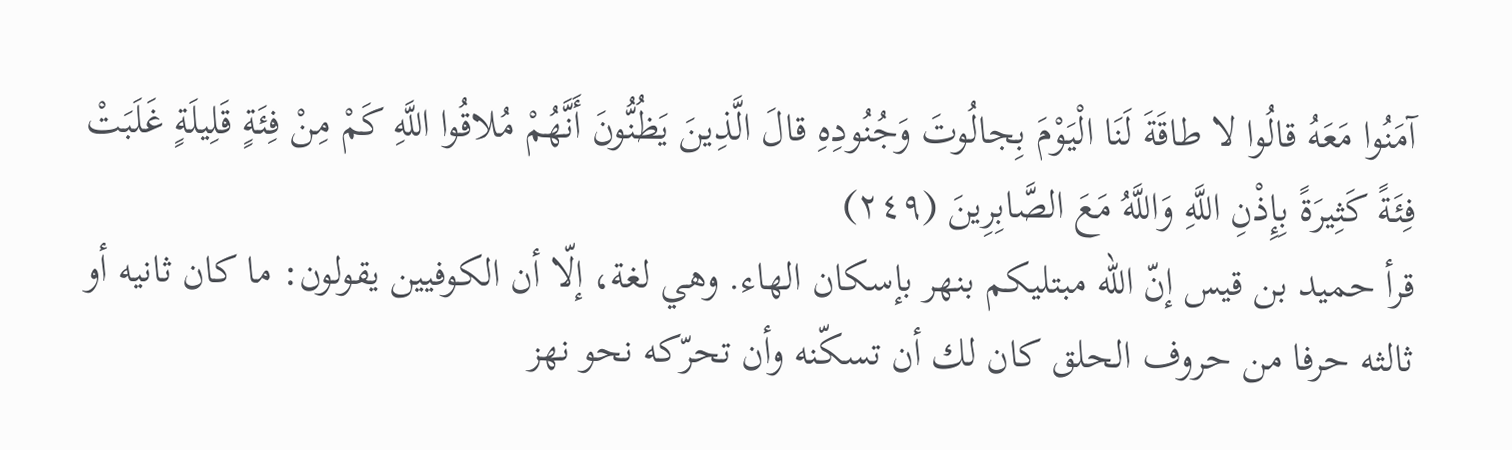آمَنُوا مَعَهُ قالُوا لا طاقَةَ لَنَا الْيَوْمَ بِجالُوتَ وَجُنُودِهِ قالَ الَّذِينَ يَظُنُّونَ أَنَّهُمْ مُلاقُوا اللَّهِ كَمْ مِنْ فِئَةٍ قَلِيلَةٍ غَلَبَتْ فِئَةً كَثِيرَةً بِإِذْنِ اللَّهِ وَاللَّهُ مَعَ الصَّابِرِينَ (٢٤٩)
قرأ حميد بن قيس إنّ الله مبتليكم بنهر بإسكان الهاء. وهي لغة، إلّا أن الكوفيين يقولون: ما كان ثانيه أو ثالثه حرفا من حروف الحلق كان لك أن تسكّنه وأن تحرّكه نحو نهز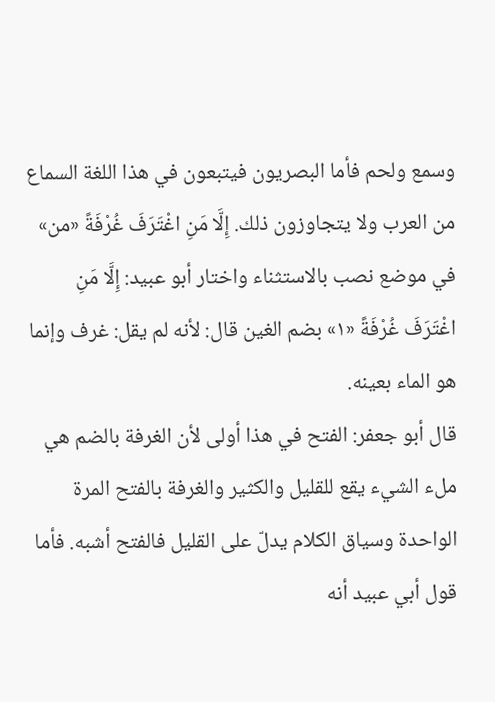وسمع ولحم فأما البصريون فيتبعون في هذا اللغة السماع من العرب ولا يتجاوزون ذلك. إِلَّا مَنِ اغْتَرَفَ غُرْفَةً «من» في موضع نصب بالاستثناء واختار أبو عبيد: إِلَّا مَنِ اغْتَرَفَ غُرْفَةً «١» بضم الغين قال: لأنه لم يقل: غرف وإنما هو الماء بعينه.
قال أبو جعفر: الفتح في هذا أولى لأن الغرفة بالضم هي ملء الشيء يقع للقليل والكثير والغرفة بالفتح المرة الواحدة وسياق الكلام يدلّ على القليل فالفتح أشبه. فأما قول أبي عبيد أنه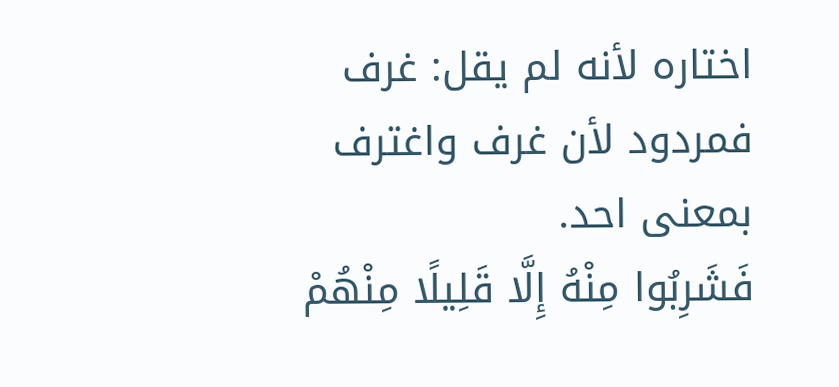اختاره لأنه لم يقل: غرف فمردود لأن غرف واغترف بمعنى احد.
فَشَرِبُوا مِنْهُ إِلَّا قَلِيلًا مِنْهُمْ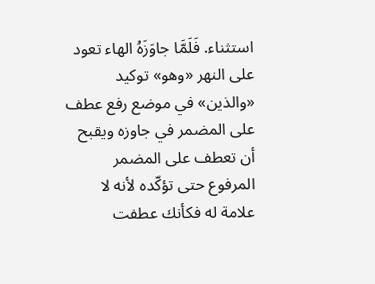استثناء. فَلَمَّا جاوَزَهُ الهاء تعود على النهر «وهو» توكيد «والذين» في موضع رفع عطف على المضمر في جاوزه ويقبح أن تعطف على المضمر المرفوع حتى تؤكّده لأنه لا علامة له فكأنك عطفت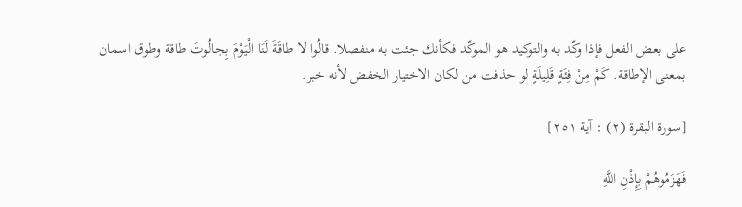على بعض الفعل فإذا وكّد به والتوكيد هو الموكّد فكأنك جئت به منفصلا. قالُوا لا طاقَةَ لَنَا الْيَوْمَ بِجالُوتَ طاقة وطوق اسمان بمعنى الإطاقة. كَمْ مِنْ فِئَةٍ قَلِيلَةٍ لو حذفت من لكان الاختيار الخفض لأنه خبر.

[سورة البقرة (٢) : آية ٢٥١]

فَهَزَمُوهُمْ بِإِذْنِ اللَّهِ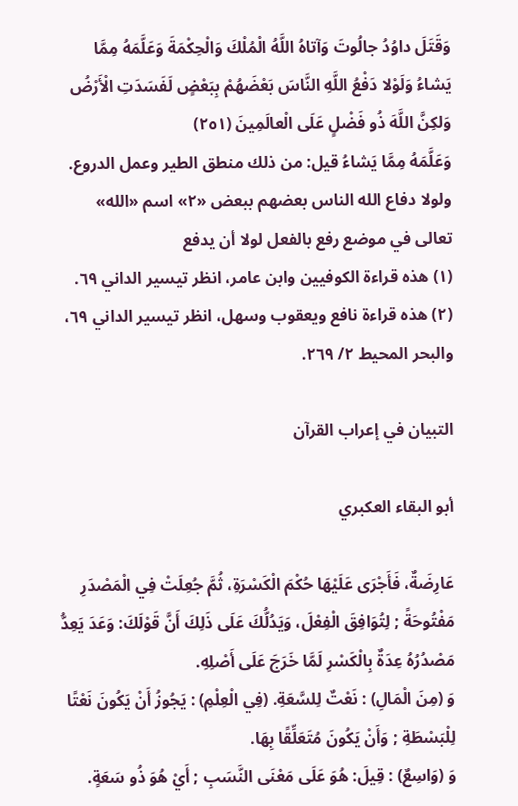وَقَتَلَ داوُدُ جالُوتَ وَآتاهُ اللَّهُ الْمُلْكَ وَالْحِكْمَةَ وَعَلَّمَهُ مِمَّا يَشاءُ وَلَوْلا دَفْعُ اللَّهِ النَّاسَ بَعْضَهُمْ بِبَعْضٍ لَفَسَدَتِ الْأَرْضُ وَلكِنَّ اللَّهَ ذُو فَضْلٍ عَلَى الْعالَمِينَ (٢٥١)
وَعَلَّمَهُ مِمَّا يَشاءُ قيل: من ذلك منطق الطير وعمل الدروع. ولولا دفاع الله الناس بعضهم ببعض «٢» اسم «الله» تعالى في موضع رفع بالفعل لولا أن يدفع
(١) هذه قراءة الكوفيين وابن عامر، انظر تيسير الداني ٦٩.
(٢) هذه قراءة نافع ويعقوب وسهل، انظر تيسير الداني ٦٩، والبحر المحيط ٢/ ٢٦٩.

التبيان في إعراب القرآن

أبو البقاء العكبري

عَارِضَةٌ، فَأَجْرَى عَلَيْهَا حُكْمَ الْكَسْرَةِ، ثُمَّ جُعِلَتْ فِي الْمَصْدَرِ مَفْتُوحَةً ; لِتُوَافِقَ الْفِعْلَ، وَيَدُلُّكَ عَلَى ذَلِكَ أَنَّ قَوْلَكَ: وَعَدَ يَعِدُّ مَصْدُرُهُ عِدَةٌ بِالْكَسْرِ لَمَّا خَرَجَ عَلَى أَصْلِهِ.
وَ (مِنَ الْمَالِ) : نَعْتٌ لِلسَّعَةِ. (فِي الْعِلْمِ) : يَجُوزُ أَنْ يَكُونَ نَعْتًا لِلْبَسْطَةِ ; وَأَنْ يَكُونَ مُتَعَلِّقًا بِهَا.
وَ (وَاسِعٌ) : قِيلَ: هُوَ عَلَى مَعْنَى النَّسَبِ ; أَيْ هُوَ ذُو سَعَةٍ.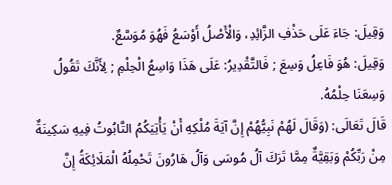وَقِيلَ: جَاءَ عَلَى حَذْفِ الزَّائِدِ، وَالْأَصْلُ أَوْسَعُ فَهُوَ مُوَسَّعٌ.
وَقِيلَ: هُوَ فَاعِلُ وَسِعَ ; فَالتَّقْدِيرُ: عَلَى هَذَا وَاسِعُ الْحِلْمِ ; لِأَنَّكَ تَقُولُ وَسِعَنَا حِلْمُهُ.
قَالَ تَعَالَى: (وَقَالَ لَهُمْ نَبِيُّهُمْ إِنَّ آيَةَ مُلْكِهِ أَنْ يَأْتِيَكُمُ التَّابُوتُ فِيهِ سَكِينَةٌ مِنْ رَبِّكُمْ وَبَقِيَّةٌ مِمَّا تَرَكَ آلُ مُوسَى وَآلُ هَارُونَ تَحْمِلُهُ الْمَلَائِكَةُ إِنَّ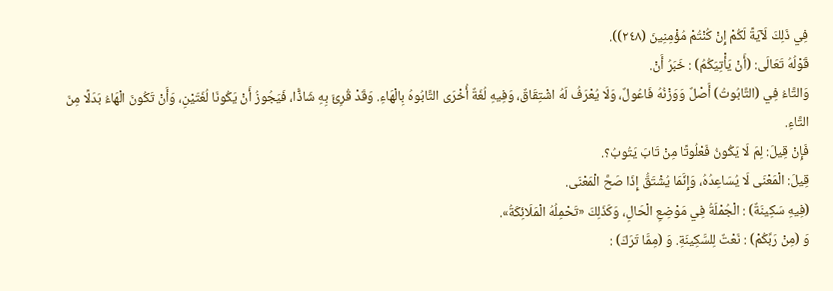فِي ذَلِكَ لَآيَةً لَكُمْ إِنْ كُنْتُمْ مُؤْمِنِينَ (٢٤٨)).
قَوْلُهُ تَعَالَى: (أَنْ يَأْتِيَكُمُ) : خَبَرُ أَنْ.
وَالتَّاءُ فِي (التَّابُوتُ) أَصْلٌ وَوَزْنُهُ فَاعُولٌ، وَلَا يُعْرَفُ لَهُ اشْتِقَاقٌ، وَفِيهِ لُغَةٌ أُخْرَى التَّابُوهُ بِالْهَاءِ. وَقَدْ قُرِئَ بِهِ شَاذًّا، فَيَجُوزُ أَنْ يَكُونَا لُغَتَيْنِ، وَأَنْ تَكُونَ الْهَاءُ بَدَلًا مِنَ التَّاءِ.
فَإِنْ قِيلَ: لِمَ لَا يَكُونُ فَعْلُوتًا مِنْ تَابَ يَتُوبُ؟.
قِيلَ: الْمَعْنَى لَا يُسَاعِدُهُ، وَإِنَّمَا يُشْتَقُّ إِذَا صَحَّ الْمَعْنَى.
(فِيهِ سَكِينَةٌ) : الْجُمْلَةُ فِي مَوْضِعِ الْحَالِ، وَكَذَلِكَ «تَحْمِلُهُ الْمَلَائِكَةُ».
وَ (مِنْ رَبِّكُمْ) : نَعْتٌ لِلسَّكِينَةِ. وَ (مِمَّا تَرَكَ) :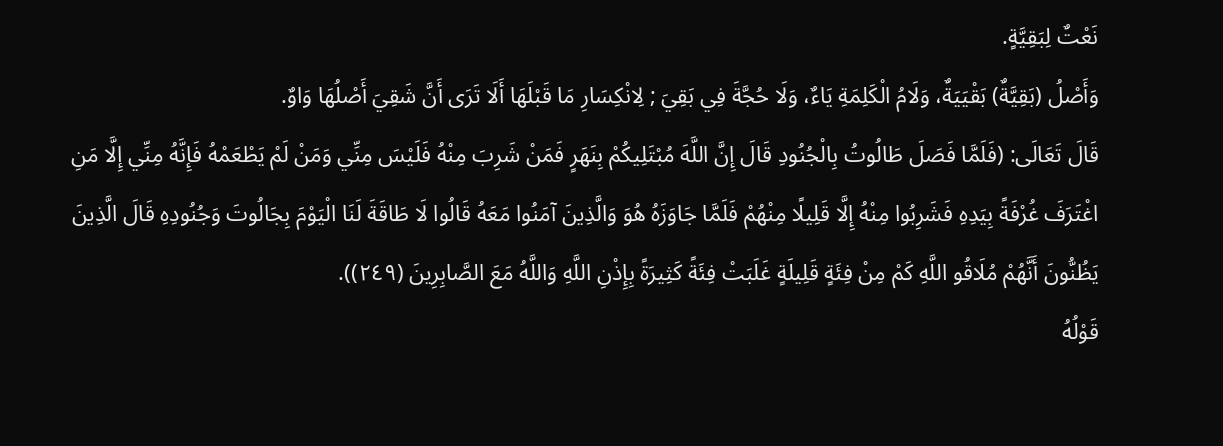نَعْتٌ لِبَقِيَّةٍ.
وَأَصْلُ (بَقِيَّةٌ) بَقْيَيَةٌ، وَلَامُ الْكَلِمَةِ يَاءٌ، وَلَا حُجَّةَ فِي بَقِيَ ; لِانْكِسَارِ مَا قَبْلَهَا أَلَا تَرَى أَنَّ شَقِيَ أَصْلُهَا وَاوٌ.
قَالَ تَعَالَى: (فَلَمَّا فَصَلَ طَالُوتُ بِالْجُنُودِ قَالَ إِنَّ اللَّهَ مُبْتَلِيكُمْ بِنَهَرٍ فَمَنْ شَرِبَ مِنْهُ فَلَيْسَ مِنِّي وَمَنْ لَمْ يَطْعَمْهُ فَإِنَّهُ مِنِّي إِلَّا مَنِ اغْتَرَفَ غُرْفَةً بِيَدِهِ فَشَرِبُوا مِنْهُ إِلَّا قَلِيلًا مِنْهُمْ فَلَمَّا جَاوَزَهُ هُوَ وَالَّذِينَ آمَنُوا مَعَهُ قَالُوا لَا طَاقَةَ لَنَا الْيَوْمَ بِجَالُوتَ وَجُنُودِهِ قَالَ الَّذِينَ يَظُنُّونَ أَنَّهُمْ مُلَاقُو اللَّهِ كَمْ مِنْ فِئَةٍ قَلِيلَةٍ غَلَبَتْ فِئَةً كَثِيرَةً بِإِذْنِ اللَّهِ وَاللَّهُ مَعَ الصَّابِرِينَ (٢٤٩)).
قَوْلُهُ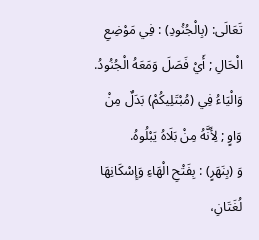تَعَالَى: (بِالْجُنُودِ) : فِي مَوْضِعِ الْحَالِ ; أَيْ فَصَلَ وَمَعَهُ الْجُنُودُ.
وَالْيَاءُ فِي (مُبْتَلِيكُمْ) بَدَلٌ مِنْ وَاوٍ ; لِأَنَّهُ مِنْ بَلَاهُ يَبْلُوهُ.
وَ (بِنَهَرٍ) : بِفَتْحِ الْهَاءِ وَإِسْكَانِهَا لُغَتَانِ،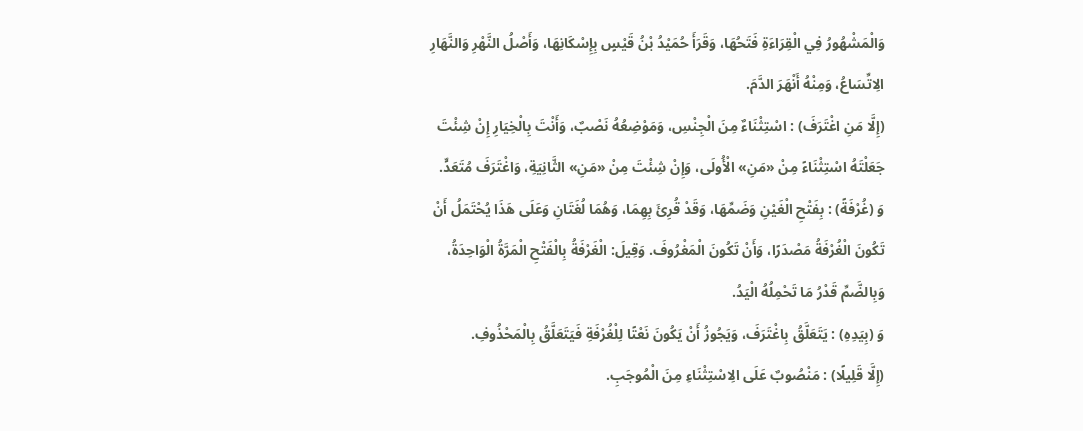وَالْمَشْهُورُ فِي الْقِرَاءَةِ فَتَحُهَا، وَقَرَأَ حُمَيْدُ بْنُ قَيْسٍ بِإِسْكَانِهَا، وَأَصْلُ النَّهْرِ وَالنَّهَارِ الِاتِّسَاعُ، وَمِنْهُ أَنْهَرَ الدَّمَ.
(إِلَّا مَنِ اغْتَرَفَ) : اسْتِثْنَاءٌ مِنَ الْجِنْسِ، وَمَوْضِعُهُ نَصْبٌ، وَأَنْتَ بِالْخِيَارِ إِنْ شِئْتَ جَعَلْتَهُ اسْتِثْنَاءً مِنْ «مَنِ» الْأُولَى، وَإِنْ شِئْتَ مِنْ «مَنِ» الثَّانِيَةِ، وَاغْتَرَفَ مُتَعَدٍّ.
وَ (غُرْفَةً) : بِفَتْحِ الْغَيْنِ وَضَمِّهَا، وَقَدْ قُرِئَ بِهِمَا، وَهُمَا لُغَتَانِ وَعَلَى هَذَا يُحْتَمَلُ أَنْ تَكُونَ الْغُرْفَةُ مَصْدَرًا، وَأَنْ تَكُونَ الْمَغْرُوفَ. وَقِيلَ: الْغَرْفَةُ بِالْفَتْحِ الْمَرَّةُ الْوَاحِدَةُ، وَبِالضَّمِّ قَدْرُ مَا تَحْمِلُهُ الْيَدُ.
وَ (بِيَدِهِ) : يَتَعَلَّقُ بِاغْتَرَفَ، وَيَجُوزُ أَنْ يَكُونَ نَعْتًا لِلْغُرْفَةِ فَيَتَعَلَّقُ بِالْمَحْذُوفِ.
(إِلَّا قَلِيلًا) : مَنْصُوبٌ عَلَى الِاسْتِثْنَاءِ مِنَ الْمُوجَبِ.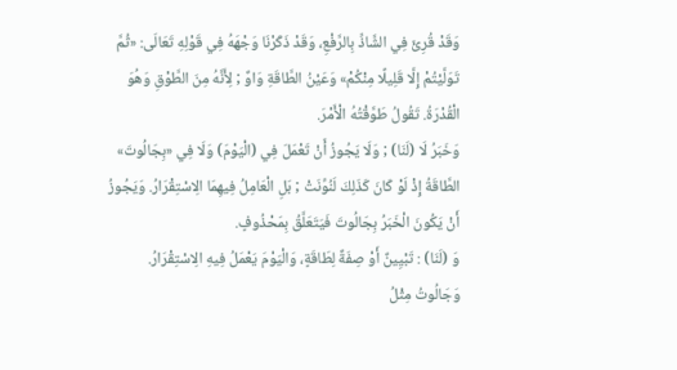وَقَدْ قُرِئَ فِي الشَّاذِّ بِالرَّفْعِ، وَقَدْ ذَكَرْنَا وَجْهَهُ فِي قَوْلِهِ تَعَالَى: «ثُمَّ تَوَلَّيْتُمْ إِلَّا قَلِيلًا مِنْكُمْ» وَعَيْنُ الطَّاقَةِ وَاوٌ ; لِأَنَّهُ مِنَ الطَّوْقِ وَهُوَ الْقُدْرَةُ. تَقُولُ طَوَّقْتُهُ الْأَمْرَ.
وَخَبَرُ لَا (لَنَا) ; وَلَا يَجُوزُ أَنْ تَعْمَلَ فِي (الْيَوْمَ) وَلَا فِي «بِجَالُوتَ» الطَّاقَةُ إِذْ لَوْ كَانَ كَذَلِكَ لَنُوِّنَتْ ; بَلِ الْعَامِلُ فِيهِمَا الِاسْتِقْرَارُ. وَيَجُوزُ أَنْ يَكُونَ الْخَبَرُ بِجَالُوتَ فَيَتَعَلَّقُ بِمَحْذُوفٍ.
وَ (لَنَا) : تَبْيِينٌ أَوْ صِفَةٌ لِطَاقَةٍ، وَالْيَوْمَ يَعْمَلُ فِيهِ الِاسْتِقْرَارُ.
وَجَالُوتُ مِثْلُ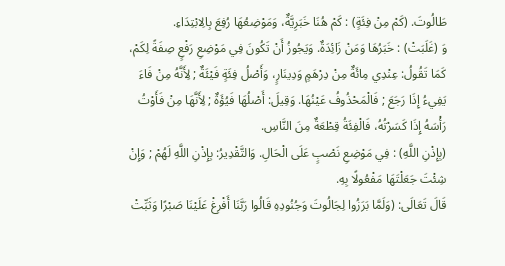طَالُوتَ. (كَمْ مِنْ فِئَةٍ) : كَمْ هُنَا خَبَرِيَّةٌ، وَمَوْضِعُهَا رُفِعَ بِالِابْتِدَاءِ.
وَ (غَلَبَتْ) : خَبَرُهَا وَمَنْ زَائِدَةٌ. وَيَجُوزُ أَنْ تَكُونَ فِي مَوْضِعِ رَفْعٍ صِفَةً لِكَمْ، كَمَا تَقُولُ: عِنْدِي مِائَةٌ مِنْ دِرْهَمٍ وَدِينَارٍ، وَأَصْلُ فِئَةٍ فَيْئَةٌ ; لِأَنَّهُ مِنْ فَاءَ يَفِيءُ إِذَا رَجَعَ ; فَالْمَحْذُوفُ عَيْنُهَا. وَقِيلَ: أَصْلُهَا فَيُؤَةٌ ; لِأَنَّهَا مِنْ فَأَوْتُ رَأْسَهُ إِذَا كَسَرْتُهُ، فَالْفِئَةُ قِطْعَةٌ مِنَ النَّاسِ.
(بِإِذْنِ اللَّهِ) : فِي مَوْضِعِ نَصْبٍ عَلَى الْحَالِ. وَالتَّقْدِيرُ: بِإِذْنِ اللَّهِ لَهُمْ ; وَإِنْ شِئْتَ جَعَلْتَهَا مَفْعُولًا بِهِ.
قَالَ تَعَالَى: (وَلَمَّا بَرَزُوا لِجَالُوتَ وَجُنُودِهِ قَالُوا رَبَّنَا أَفْرِغْ عَلَيْنَا صَبْرًا وَثَبِّتْ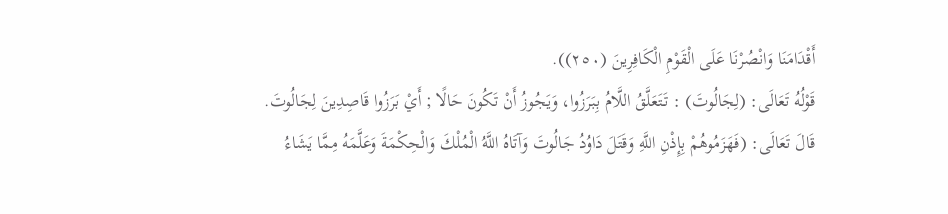أَقْدَامَنَا وَانْصُرْنَا عَلَى الْقَوْمِ الْكَافِرِينَ (٢٥٠)).
قَوْلُهُ تَعَالَى: (لِجَالُوتَ) : تَتَعَلَّقُ اللَّامُ بِبَرَزُوا، وَيَجُوزُ أَنْ تَكُونَ حَالًا ; أَيْ بَرَزُوا قَاصِدِينَ لِجَالُوتَ.
قَالَ تَعَالَى: (فَهَزَمُوهُمْ بِإِذْنِ اللَّهِ وَقَتَلَ دَاوُدُ جَالُوتَ وَآتَاهُ اللَّهُ الْمُلْكَ وَالْحِكْمَةَ وَعَلَّمَهُ مِمَّا يَشَاءُ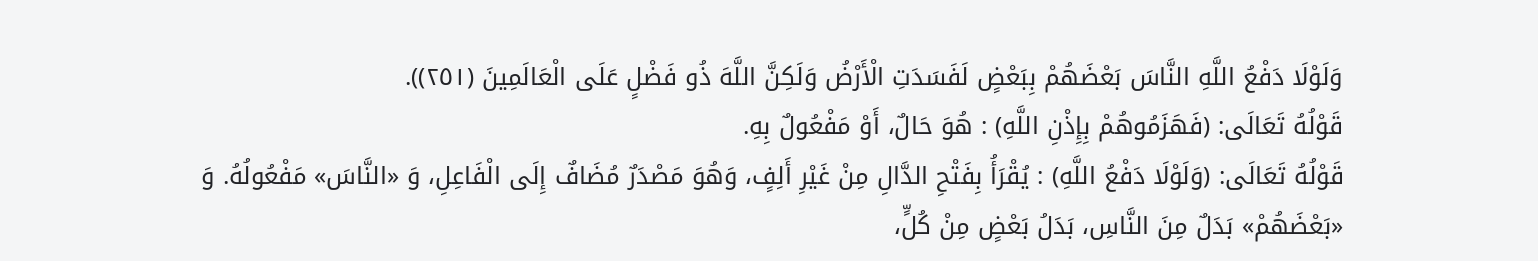وَلَوْلَا دَفْعُ اللَّهِ النَّاسَ بَعْضَهُمْ بِبَعْضٍ لَفَسَدَتِ الْأَرْضُ وَلَكِنَّ اللَّهَ ذُو فَضْلٍ عَلَى الْعَالَمِينَ (٢٥١)).
قَوْلُهُ تَعَالَى: (فَهَزَمُوهُمْ بِإِذْنِ اللَّهِ) : هُوَ حَالٌ، أَوْ مَفْعُولٌ بِهِ.
قَوْلُهُ تَعَالَى: (وَلَوْلَا دَفْعُ اللَّهِ) : يُقْرَأُ بِفَتْحِ الدَّالِ مِنْ غَيْرِ أَلِفٍ، وَهُوَ مَصْدَرٌ مُضَافٌ إِلَى الْفَاعِلِ، وَ «النَّاسَ» مَفْعُولُهُ. وَ «بَعْضَهُمْ» بَدَلٌ مِنَ النَّاسِ، بَدَلُ بَعْضٍ مِنْ كُلٍّ،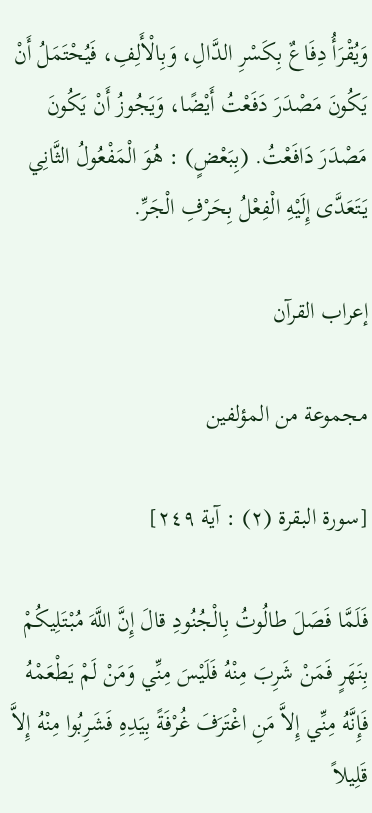وَيُقْرَأُ دِفَاعٌ بِكَسْرِ الدَّالِ، وَبِالْأَلِفِ، فَيُحْتَمَلُ أَنْ يَكُونَ مَصْدَرَ دَفَعْتُ أَيْضًا، وَيَجُوزُ أَنْ يَكُونَ مَصْدَرَ دَافَعْتُ. (بِبَعْضٍ) : هُوَ الْمَفْعُولُ الثَّانِي يَتَعَدَّى إِلَيْهِ الْفِعْلُ بِحَرْفِ الْجَرِّ.

إعراب القرآن

مجموعة من المؤلفين

[سورة البقرة (٢) : آية ٢٤٩]

فَلَمَّا فَصَلَ طالُوتُ بِالْجُنُودِ قالَ إِنَّ اللَّهَ مُبْتَلِيكُمْ بِنَهَرٍ فَمَنْ شَرِبَ مِنْهُ فَلَيْسَ مِنِّي وَمَنْ لَمْ يَطْعَمْهُ فَإِنَّهُ مِنِّي إِلاَّ مَنِ اغْتَرَفَ غُرْفَةً بِيَدِهِ فَشَرِبُوا مِنْهُ إِلاَّ قَلِيلاً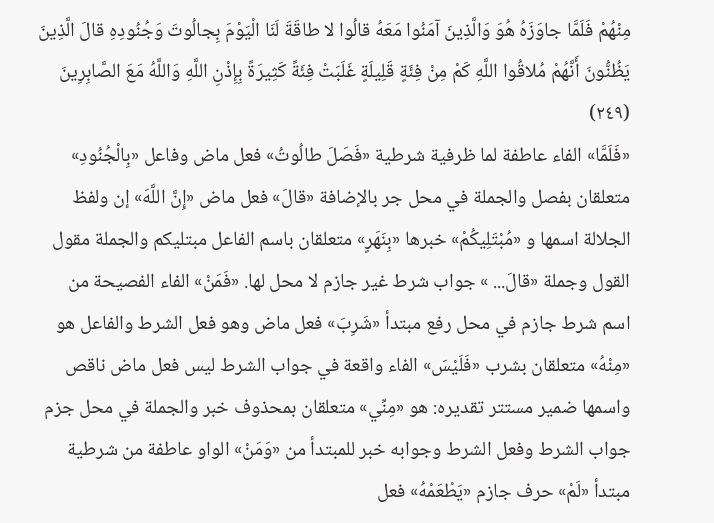مِنْهُمْ فَلَمَّا جاوَزَهُ هُوَ وَالَّذِينَ آمَنُوا مَعَهُ قالُوا لا طاقَةَ لَنَا الْيَوْمَ بِجالُوتَ وَجُنُودِهِ قالَ الَّذِينَ يَظُنُّونَ أَنَّهُمْ مُلاقُوا اللَّهِ كَمْ مِنْ فِئَةٍ قَلِيلَةٍ غَلَبَتْ فِئَةً كَثِيرَةً بِإِذْنِ اللَّهِ وَاللَّهُ مَعَ الصَّابِرِينَ (٢٤٩)
«فَلَمَّا» الفاء عاطفة لما ظرفية شرطية «فَصَلَ طالُوتُ» فعل ماض وفاعل «بِالْجُنُودِ» متعلقان بفصل والجملة في محل جر بالإضافة «قالَ» فعل ماض «إِنَّ اللَّهَ» إن ولفظ الجلالة اسمها و «مُبْتَلِيكُمْ» خبرها «بِنَهَرٍ» متعلقان باسم الفاعل مبتليكم والجملة مقول القول وجملة «قالَ... » جواب شرط غير جازم لا محل لها. «فَمَنْ» الفاء الفصيحة من اسم شرط جازم في محل رفع مبتدأ «شَرِبَ» فعل ماض وهو فعل الشرط والفاعل هو «مِنْهُ» متعلقان بشرب «فَلَيْسَ» الفاء واقعة في جواب الشرط ليس فعل ماض ناقص واسمها ضمير مستتر تقديره: هو «مِنِّي» متعلقان بمحذوف خبر والجملة في محل جزم جواب الشرط وفعل الشرط وجوابه خبر للمبتدأ من «وَمَنْ» الواو عاطفة من شرطية مبتدأ «لَمْ» حرف جازم «يَطْعَمْهُ» فعل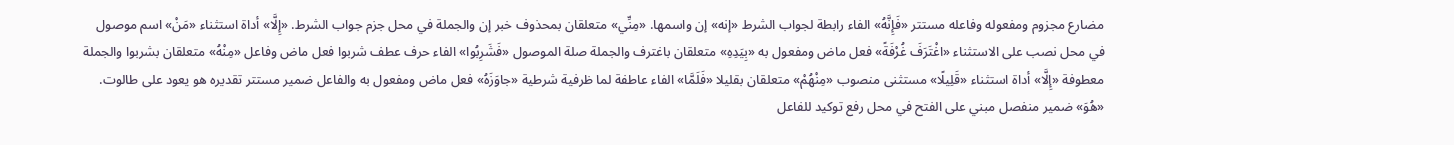مضارع مجزوم ومفعوله وفاعله مستتر «فَإِنَّهُ» الفاء رابطة لجواب الشرط «إنه» إن واسمها. «مِنِّي» متعلقان بمحذوف خبر إن والجملة في محل جزم جواب الشرط. «إِلَّا» أداة استثناء «مَنْ» اسم موصول في محل نصب على الاستثناء «اغْتَرَفَ غُرْفَةً» فعل ماض ومفعول به «بِيَدِهِ» متعلقان باغترف والجملة صلة الموصول «فَشَرِبُوا» الفاء حرف عطف شربوا فعل ماض وفاعل «مِنْهُ» متعلقان بشربوا والجملة معطوفة «إِلَّا» أداة استثناء «قَلِيلًا» مستثنى منصوب «مِنْهُمْ» متعلقان بقليلا «فَلَمَّا» الفاء عاطفة لما ظرفية شرطية «جاوَزَهُ» فعل ماض ومفعول به والفاعل ضمير مستتر تقديره هو يعود على طالوت. «هُوَ» ضمير منفصل مبني على الفتح في محل رفع توكيد للفاعل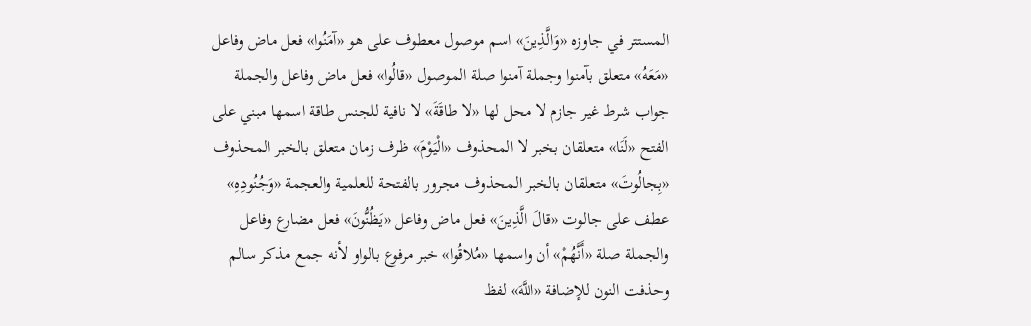المستتر في جاوزه «وَالَّذِينَ» اسم موصول معطوف على هو «آمَنُوا» فعل ماض وفاعل «مَعَهُ» متعلق بآمنوا وجملة آمنوا صلة الموصول «قالُوا» فعل ماض وفاعل والجملة جواب شرط غير جازم لا محل لها «لا طاقَةَ» لا نافية للجنس طاقة اسمها مبني على الفتح «لَنَا» متعلقان بخبر لا المحذوف «الْيَوْمَ» ظرف زمان متعلق بالخبر المحذوف «بِجالُوتَ» متعلقان بالخبر المحذوف مجرور بالفتحة للعلمية والعجمة «وَجُنُودِهِ» عطف على جالوت «قالَ الَّذِينَ» فعل ماض وفاعل «يَظُنُّونَ» فعل مضارع وفاعل والجملة صلة «أَنَّهُمْ» أن واسمها «مُلاقُوا» خبر مرفوع بالواو لأنه جمع مذكر سالم وحذفت النون للإضافة «اللَّهَ» لفظ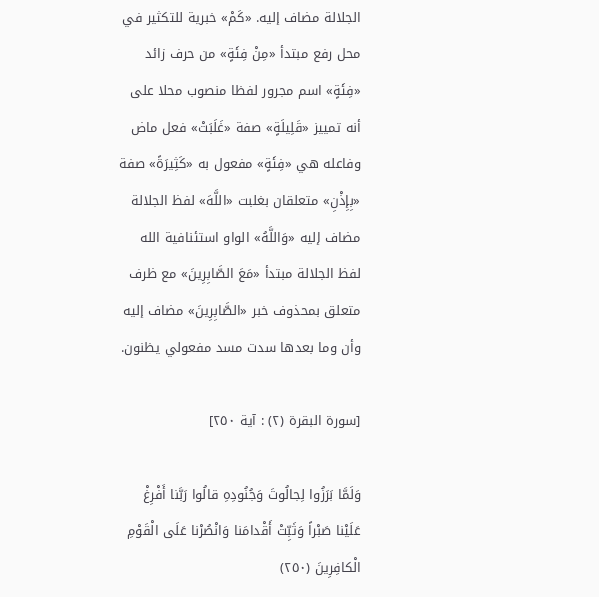الجلالة مضاف إليه. «كَمْ» خبرية للتكثير في محل رفع مبتدأ «مِنْ فِئَةٍ» من حرف زائد «فِئَةٍ» اسم مجرور لفظا منصوب محلا على أنه تمييز «قَلِيلَةٍ» صفة «غَلَبَتْ» فعل ماض وفاعله هي «فِئَةٍ» مفعول به «كَثِيرَةً» صفة «بِإِذْنِ» متعلقان بغلبت «اللَّهَ» لفظ الجلالة مضاف إليه «وَاللَّهُ» الواو استئنافية الله لفظ الجلالة مبتدأ «مَعَ الصَّابِرِينَ» مع ظرف متعلق بمحذوف خبر «الصَّابِرِينَ» مضاف إليه وأن وما بعدها سدت مسد مفعولي يظنون.

[سورة البقرة (٢) : آية ٢٥٠]

وَلَمَّا بَرَزُوا لِجالُوتَ وَجُنُودِهِ قالُوا رَبَّنا أَفْرِغْ عَلَيْنا صَبْراً وَثَبِّتْ أَقْدامَنا وَانْصُرْنا عَلَى الْقَوْمِ الْكافِرِينَ (٢٥٠)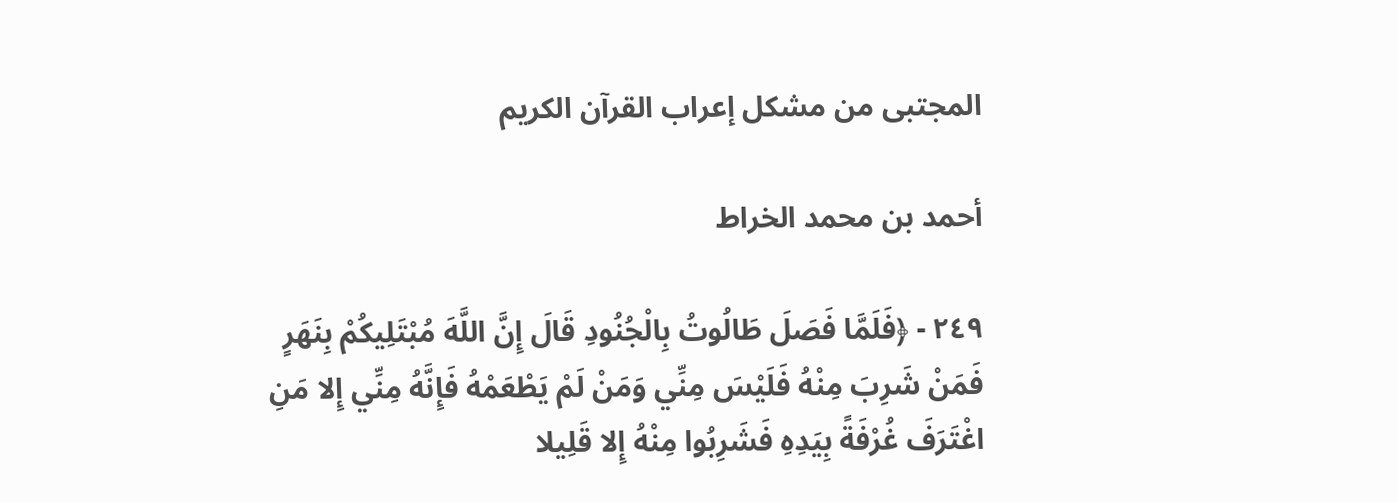المجتبى من مشكل إعراب القرآن الكريم

أحمد بن محمد الخراط

٢٤٩ - ﴿فَلَمَّا فَصَلَ طَالُوتُ بِالْجُنُودِ قَالَ إِنَّ اللَّهَ مُبْتَلِيكُمْ بِنَهَرٍ فَمَنْ شَرِبَ مِنْهُ فَلَيْسَ مِنِّي وَمَنْ لَمْ يَطْعَمْهُ فَإِنَّهُ مِنِّي إِلا مَنِ اغْتَرَفَ غُرْفَةً بِيَدِهِ فَشَرِبُوا مِنْهُ إِلا قَلِيلا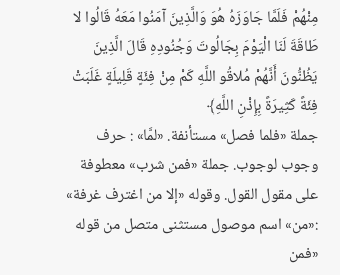مِنْهُمْ فَلَمَّا جَاوَزَهُ هُوَ وَالَّذِينَ آمَنُوا مَعَهُ قَالُوا لا طَاقَةَ لَنَا الْيَوْمَ بِجَالُوتَ وَجُنُودِهِ قَالَ الَّذِينَ يَظُنُّونَ أَنَّهُمْ مُلاقُو اللَّهِ كَمْ مِنْ فِئَةٍ قَلِيلَةٍ غَلَبَتْ فِئَةً كَثِيرَةً بِإِذْنِ اللَّهِ﴾
جملة «فلما فصل» مستأنفة. «لمَّا» : حرف وجوب لوجوب. جملة «فمن شرب» معطوفة على مقول القول. وقوله «إلا من اغترف غرفة» :«من» اسم موصول مستثنى متصل من قوله «فمن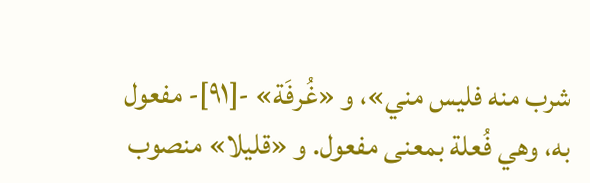شرب منه فليس مني»، و «غُرفَة» -[٩١]- مفعول به، وهي فُعلة بمعنى مفعول. و «قليلا» منصوب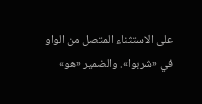على الاستثناء المتصل من الواو في «شربوا». والضمير «هو»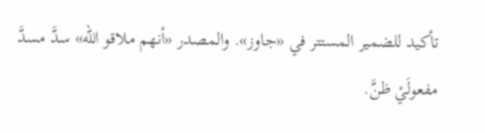تأكيد للضمير المستتر في «جاوز». والمصدر «أنهم ملاقو الله» سدَّ مسدَّ مفعولَيْ ظنَّ.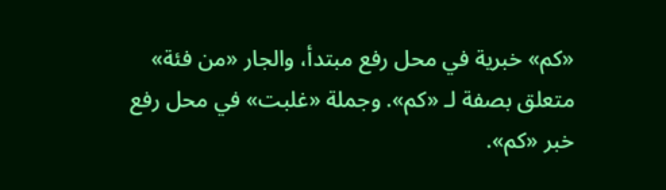«كم» خبرية في محل رفع مبتدأ، والجار «من فئة» متعلق بصفة لـ «كم». وجملة «غلبت» في محل رفع خبر «كم».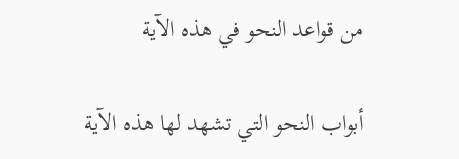من قواعد النحو في هذه الآية

أبواب النحو التي تشهد لها هذه الآية